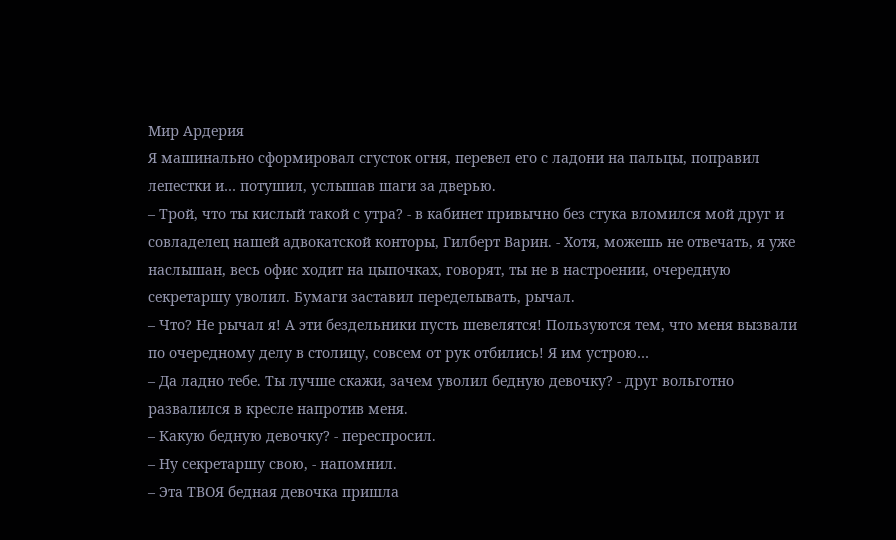Мир Ардерия
Я машинально сформировал сгусток огня, перевел его с ладони на пальцы, поправил лепестки и… потушил, услышав шаги за дверью.
– Трой, что ты кислый такой с утра? - в кабинет привычно без стука вломился мой друг и совладелец нашей адвокатской конторы, Гилберт Варин. - Хотя, можешь не отвечать, я уже наслышан, весь офис ходит на цыпочках, говорят, ты не в настроении, очередную секретаршу уволил. Бумаги заставил переделывать, рычал.
– Что? Не рычал я! А эти бездельники пусть шевелятся! Пользуются тем, что меня вызвали по очередному делу в столицу, совсем от рук отбились! Я им устрою…
– Да ладно тебе. Ты лучше скажи, зачем уволил бедную девочку? - друг вольготно развалился в кресле напротив меня.
– Какую бедную девочку? - переспросил.
– Ну секретаршу свою, - напомнил.
– Эта ТВОЯ бедная девочка пришла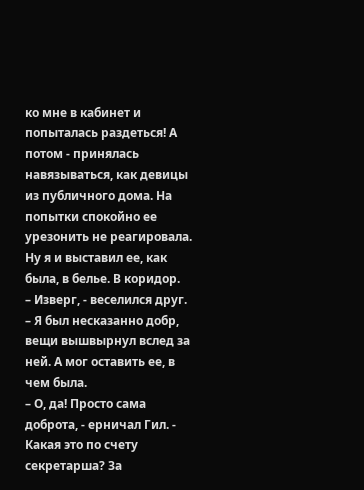ко мне в кабинет и попыталась раздеться! А потом - принялась навязываться, как девицы из публичного дома. На попытки спокойно ее урезонить не реагировала. Ну я и выставил ее, как была, в белье. В коридор.
– Изверг, - веселился друг.
– Я был несказанно добр, вещи вышвырнул вслед за ней. А мог оставить ее, в чем была.
– О, да! Просто сама доброта, - ерничал Гил. - Какая это по счету секретарша? За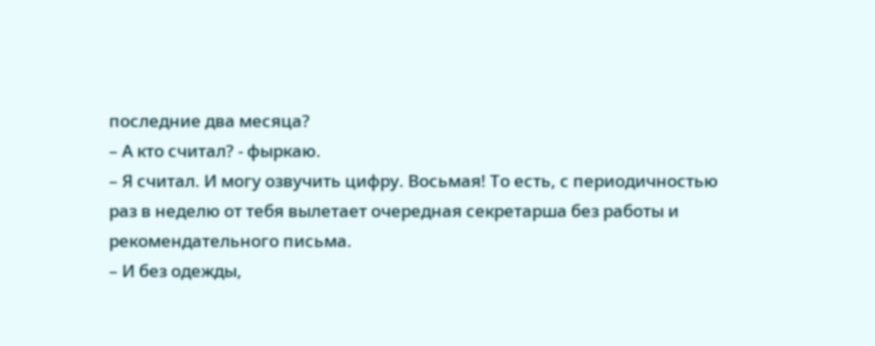последние два месяца?
– А кто считал? - фыркаю.
– Я считал. И могу озвучить цифру. Восьмая! То есть, с периодичностью раз в неделю от тебя вылетает очередная секретарша без работы и рекомендательного письма.
– И без одежды,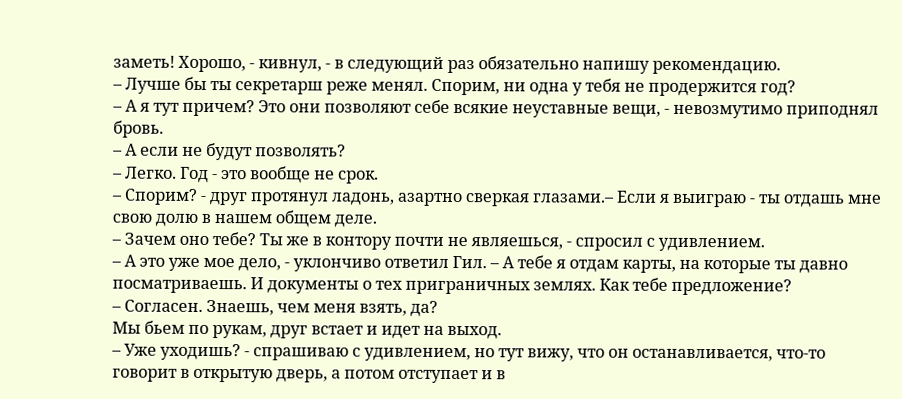заметь! Хорошо, - кивнул, - в следующий раз обязательно напишу рекомендацию.
– Лучше бы ты секретарш реже менял. Спорим, ни одна у тебя не продержится год?
– А я тут причем? Это они позволяют себе всякие неуставные вещи, - невозмутимо приподнял бровь.
– А если не будут позволять?
– Легко. Год - это вообще не срок.
– Спорим? - друг протянул ладонь, азартно сверкая глазами.– Если я выиграю - ты отдашь мне свою долю в нашем общем деле.
– Зачем оно тебе? Ты же в контору почти не являешься, - спросил с удивлением.
– А это уже мое дело, - уклончиво ответил Гил. – А тебе я отдам карты, на которые ты давно посматриваешь. И документы о тех приграничных землях. Как тебе предложение?
– Согласен. Знаешь, чем меня взять, да?
Мы бьем по рукам, друг встает и идет на выход.
– Уже уходишь? - спрашиваю с удивлением, но тут вижу, что он останавливается, что-то говорит в открытую дверь, а потом отступает и в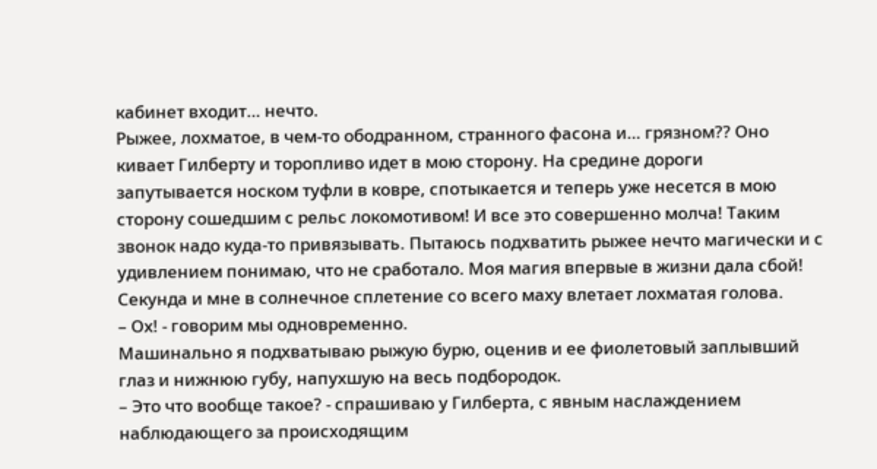кабинет входит… нечто.
Рыжее, лохматое, в чем-то ободранном, странного фасона и… грязном?? Оно кивает Гилберту и торопливо идет в мою сторону. На средине дороги запутывается носком туфли в ковре, спотыкается и теперь уже несется в мою сторону сошедшим с рельс локомотивом! И все это совершенно молча! Таким звонок надо куда-то привязывать. Пытаюсь подхватить рыжее нечто магически и с удивлением понимаю, что не сработало. Моя магия впервые в жизни дала сбой! Секунда и мне в солнечное сплетение со всего маху влетает лохматая голова.
– Ох! - говорим мы одновременно.
Машинально я подхватываю рыжую бурю, оценив и ее фиолетовый заплывший глаз и нижнюю губу, напухшую на весь подбородок.
– Это что вообще такое? - спрашиваю у Гилберта, с явным наслаждением наблюдающего за происходящим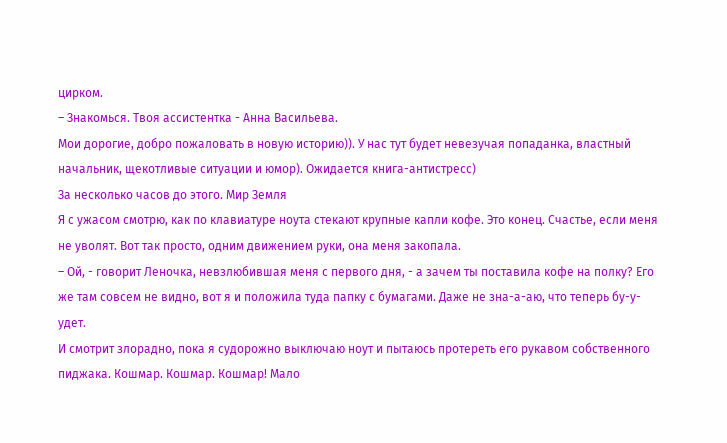цирком.
– Знакомься. Твоя ассистентка - Анна Васильева.
Мои дорогие, добро пожаловать в новую историю)). У нас тут будет невезучая попаданка, властный начальник, щекотливые ситуации и юмор). Ожидается книга-антистресс)
За несколько часов до этого. Мир Земля
Я с ужасом смотрю, как по клавиатуре ноута стекают крупные капли кофе. Это конец. Счастье, если меня не уволят. Вот так просто, одним движением руки, она меня закопала.
– Ой, - говорит Леночка, невзлюбившая меня с первого дня, - а зачем ты поставила кофе на полку? Его же там совсем не видно, вот я и положила туда папку с бумагами. Даже не зна-а-аю, что теперь бу-у-удет.
И смотрит злорадно, пока я судорожно выключаю ноут и пытаюсь протереть его рукавом собственного пиджака. Кошмар. Кошмар. Кошмар! Мало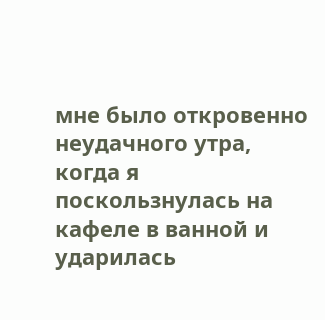мне было откровенно неудачного утра, когда я поскользнулась на кафеле в ванной и ударилась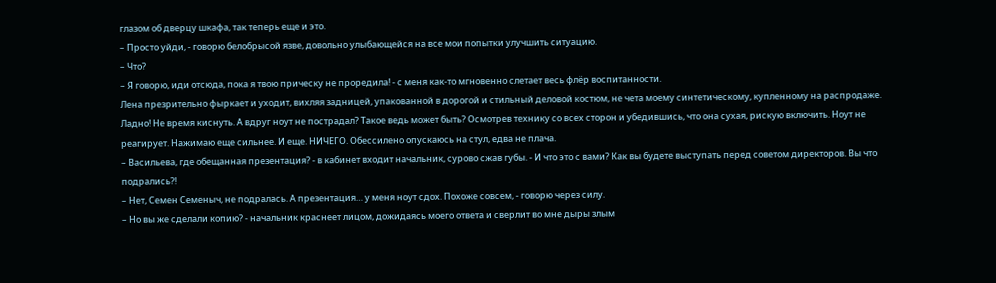глазом об дверцу шкафа, так теперь еще и это.
– Просто уйди, - говорю белобрысой язве, довольно улыбающейся на все мои попытки улучшить ситуацию.
– Что?
– Я говорю, иди отсюда, пока я твою прическу не проредила! - с меня как-то мгновенно слетает весь флёр воспитанности.
Лена презрительно фыркает и уходит, вихляя задницей, упакованной в дорогой и стильный деловой костюм, не чета моему синтетическому, купленному на распродаже. Ладно! Не время киснуть. А вдруг ноут не пострадал? Такое ведь может быть? Осмотрев технику со всех сторон и убедившись, что она сухая, рискую включить. Ноут не реагирует. Нажимаю еще сильнее. И еще. НИЧЕГО. Обессилено опускаюсь на стул, едва не плача.
– Васильева, где обещанная презентация? - в кабинет входит начальник, сурово сжав губы. - И что это с вами? Как вы будете выступать перед советом директоров. Вы что подрались?!
– Нет, Семен Семеныч, не подралась. А презентация… у меня ноут сдох. Похоже совсем, - говорю через силу.
– Но вы же сделали копию? - начальник краснеет лицом, дожидаясь моего ответа и сверлит во мне дыры злым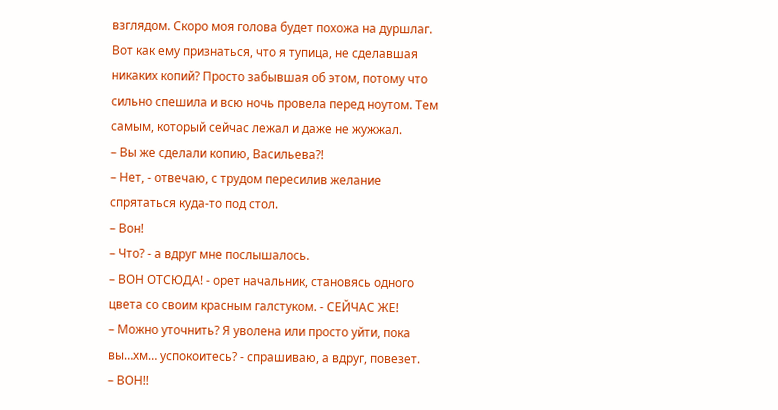взглядом. Скоро моя голова будет похожа на дуршлаг.
Вот как ему признаться, что я тупица, не сделавшая никаких копий? Просто забывшая об этом, потому что сильно спешила и всю ночь провела перед ноутом. Тем самым, который сейчас лежал и даже не жужжал.
– Вы же сделали копию, Васильева?!
– Нет, - отвечаю, с трудом пересилив желание спрятаться куда-то под стол.
– Вон!
– Что? - а вдруг мне послышалось.
– ВОН ОТСЮДА! - орет начальник, становясь одного цвета со своим красным галстуком. - СЕЙЧАС ЖЕ!
– Можно уточнить? Я уволена или просто уйти, пока вы…хм… успокоитесь? - спрашиваю, а вдруг, повезет.
– ВОН!!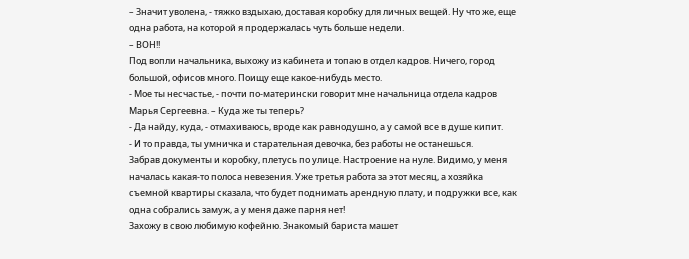– Значит уволена, - тяжко вздыхаю, доставая коробку для личных вещей. Ну что же, еще одна работа, на которой я продержалась чуть больше недели.
– ВОН!!
Под вопли начальника, выхожу из кабинета и топаю в отдел кадров. Ничего, город большой, офисов много. Поищу еще какое-нибудь место.
- Мое ты несчастье, - почти по-матерински говорит мне начальница отдела кадров Марья Сергеевна. – Куда же ты теперь?
- Да найду, куда, - отмахиваюсь, вроде как равнодушно, а у самой все в душе кипит.
- И то правда, ты умничка и старательная девочка, без работы не останешься.
Забрав документы и коробку, плетусь по улице. Настроение на нуле. Видимо, у меня началась какая-то полоса невезения. Уже третья работа за этот месяц, а хозяйка съемной квартиры сказала, что будет поднимать арендную плату, и подружки все, как одна собрались замуж, а у меня даже парня нет!
Захожу в свою любимую кофейню. Знакомый бариста машет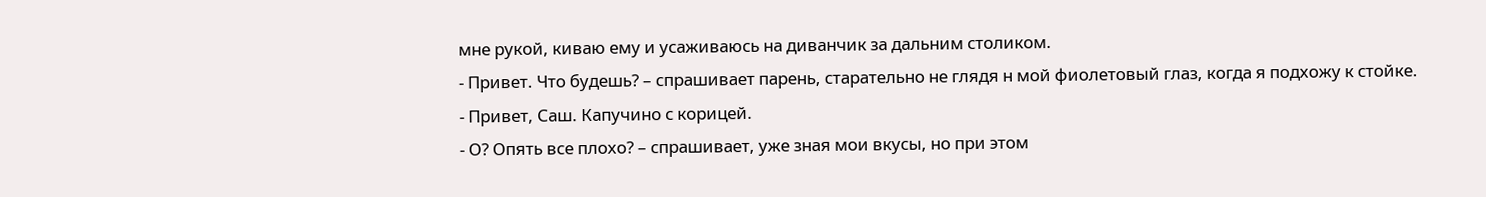мне рукой, киваю ему и усаживаюсь на диванчик за дальним столиком.
- Привет. Что будешь? – спрашивает парень, старательно не глядя н мой фиолетовый глаз, когда я подхожу к стойке.
- Привет, Саш. Капучино с корицей.
- О? Опять все плохо? – спрашивает, уже зная мои вкусы, но при этом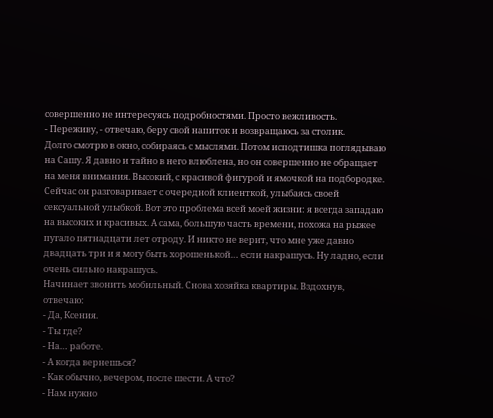совершенно не интересуясь подробностями. Просто вежливость.
- Переживу, - отвечаю, беру свой напиток и возвращаюсь за столик.
Долго смотрю в окно, собираясь с мыслями. Потом исподтишка поглядываю на Сашу. Я давно и тайно в него влюблена, но он совершенно не обращает на меня внимания. Высокий, с красивой фигурой и ямочкой на подбородке. Сейчас он разговаривает с очередной клиенткой, улыбаясь своей сексуальной улыбкой. Вот это проблема всей моей жизни: я всегда западаю на высоких и красивых. А сама, большую часть времени, похожа на рыжее пугало пятнадцати лет отроду. И никто не верит, что мне уже давно двадцать три и я могу быть хорошенькой… если накрашусь. Ну ладно, если очень сильно накрашусь.
Начинает звонить мобильный. Снова хозяйка квартиры. Вздохнув, отвечаю:
- Да, Ксения.
- Ты где?
- На… работе.
- А когда вернешься?
- Как обычно, вечером, после шести. А что?
- Нам нужно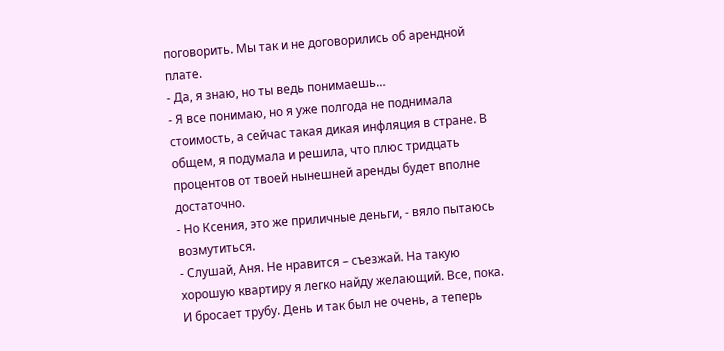поговорить. Мы так и не договорились об арендной плате.
- Да, я знаю, но ты ведь понимаешь…
- Я все понимаю, но я уже полгода не поднимала стоимость, а сейчас такая дикая инфляция в стране. В общем, я подумала и решила, что плюс тридцать процентов от твоей нынешней аренды будет вполне достаточно.
- Но Ксения, это же приличные деньги, - вяло пытаюсь возмутиться.
- Слушай, Аня. Не нравится – съезжай. На такую хорошую квартиру я легко найду желающий. Все, пока.
И бросает трубу. День и так был не очень, а теперь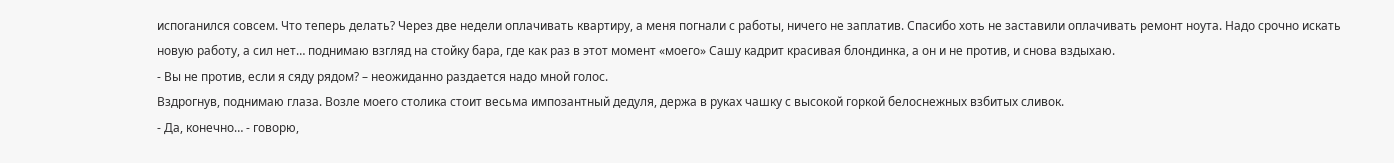испоганился совсем. Что теперь делать? Через две недели оплачивать квартиру, а меня погнали с работы, ничего не заплатив. Спасибо хоть не заставили оплачивать ремонт ноута. Надо срочно искать новую работу, а сил нет… поднимаю взгляд на стойку бара, где как раз в этот момент «моего» Сашу кадрит красивая блондинка, а он и не против, и снова вздыхаю.
- Вы не против, если я сяду рядом? – неожиданно раздается надо мной голос.
Вздрогнув, поднимаю глаза. Возле моего столика стоит весьма импозантный дедуля, держа в руках чашку с высокой горкой белоснежных взбитых сливок.
- Да, конечно… - говорю,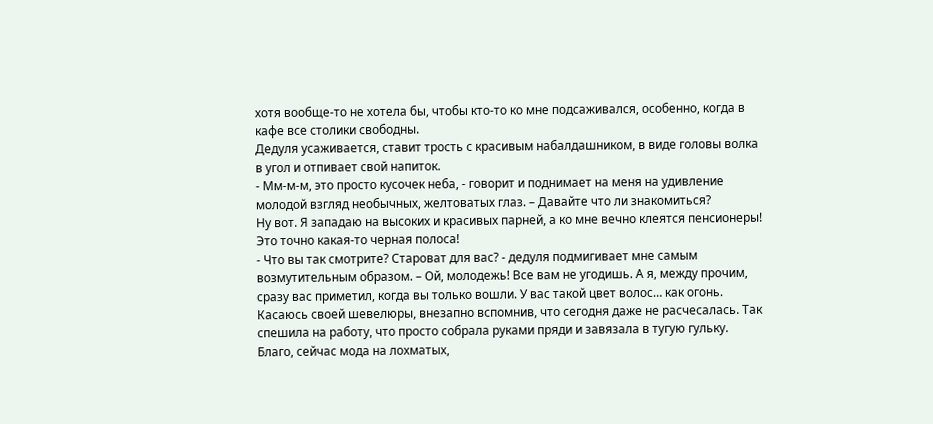хотя вообще-то не хотела бы, чтобы кто-то ко мне подсаживался, особенно, когда в кафе все столики свободны.
Дедуля усаживается, ставит трость с красивым набалдашником, в виде головы волка в угол и отпивает свой напиток.
- Мм-м-м, это просто кусочек неба, - говорит и поднимает на меня на удивление молодой взгляд необычных, желтоватых глаз. – Давайте что ли знакомиться?
Ну вот. Я западаю на высоких и красивых парней, а ко мне вечно клеятся пенсионеры! Это точно какая-то черная полоса!
- Что вы так смотрите? Староват для вас? - дедуля подмигивает мне самым возмутительным образом. – Ой, молодежь! Все вам не угодишь. А я, между прочим, сразу вас приметил, когда вы только вошли. У вас такой цвет волос… как огонь.
Касаюсь своей шевелюры, внезапно вспомнив, что сегодня даже не расчесалась. Так спешила на работу, что просто собрала руками пряди и завязала в тугую гульку. Благо, сейчас мода на лохматых,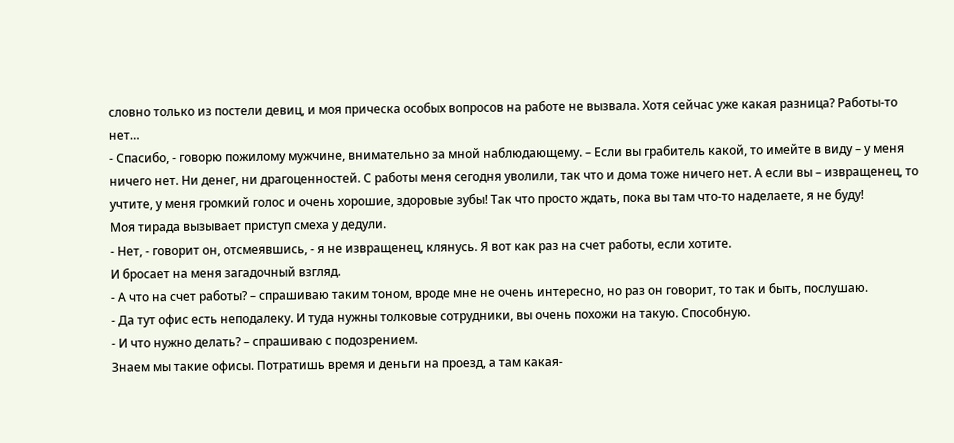словно только из постели девиц, и моя прическа особых вопросов на работе не вызвала. Хотя сейчас уже какая разница? Работы-то нет…
- Спасибо, - говорю пожилому мужчине, внимательно за мной наблюдающему. – Если вы грабитель какой, то имейте в виду – у меня ничего нет. Ни денег, ни драгоценностей. С работы меня сегодня уволили, так что и дома тоже ничего нет. А если вы – извращенец, то учтите, у меня громкий голос и очень хорошие, здоровые зубы! Так что просто ждать, пока вы там что-то наделаете, я не буду!
Моя тирада вызывает приступ смеха у дедули.
- Нет, - говорит он, отсмеявшись, - я не извращенец, клянусь. Я вот как раз на счет работы, если хотите.
И бросает на меня загадочный взгляд.
- А что на счет работы? – спрашиваю таким тоном, вроде мне не очень интересно, но раз он говорит, то так и быть, послушаю.
- Да тут офис есть неподалеку. И туда нужны толковые сотрудники, вы очень похожи на такую. Способную.
- И что нужно делать? – спрашиваю с подозрением.
Знаем мы такие офисы. Потратишь время и деньги на проезд, а там какая-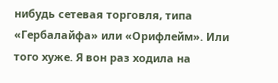нибудь сетевая торговля, типа «Гербалайфа» или «Орифлейм». Или того хуже. Я вон раз ходила на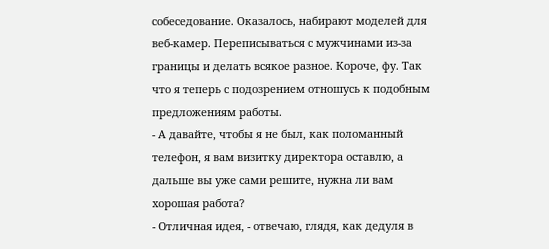собеседование. Оказалось, набирают моделей для веб-камер. Переписываться с мужчинами из-за границы и делать всякое разное. Короче, фу. Так что я теперь с подозрением отношусь к подобным предложениям работы.
- А давайте, чтобы я не был, как поломанный телефон, я вам визитку директора оставлю, а дальше вы уже сами решите, нужна ли вам хорошая работа?
- Отличная идея, - отвечаю, глядя, как дедуля в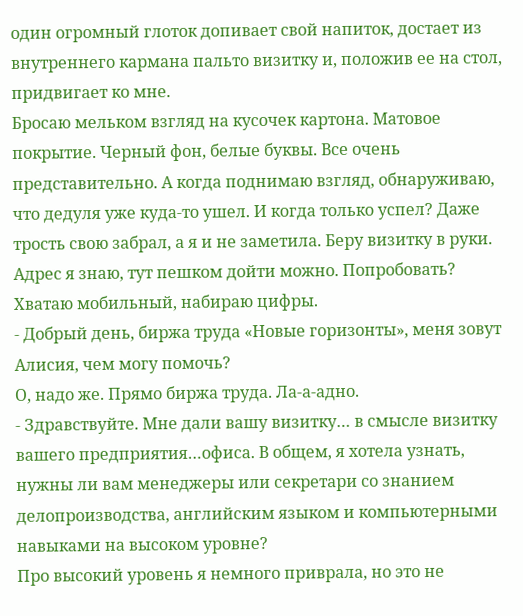один огромный глоток допивает свой напиток, достает из внутреннего кармана пальто визитку и, положив ее на стол, придвигает ко мне.
Бросаю мельком взгляд на кусочек картона. Матовое покрытие. Черный фон, белые буквы. Все очень представительно. А когда поднимаю взгляд, обнаруживаю, что дедуля уже куда-то ушел. И когда только успел? Даже трость свою забрал, а я и не заметила. Беру визитку в руки. Адрес я знаю, тут пешком дойти можно. Попробовать? Хватаю мобильный, набираю цифры.
- Добрый день, биржа труда «Новые горизонты», меня зовут Алисия, чем могу помочь?
О, надо же. Прямо биржа труда. Ла-а-адно.
- Здравствуйте. Мне дали вашу визитку… в смысле визитку вашего предприятия…офиса. В общем, я хотела узнать, нужны ли вам менеджеры или секретари со знанием делопроизводства, английским языком и компьютерными навыками на высоком уровне?
Про высокий уровень я немного приврала, но это не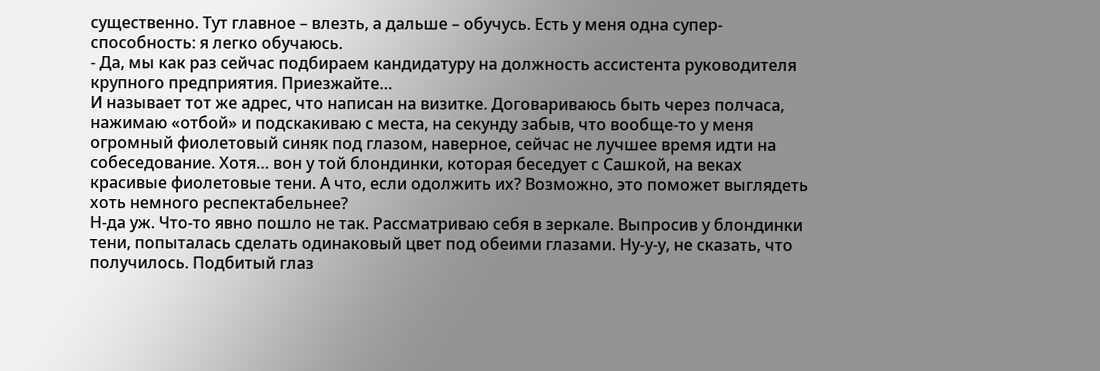существенно. Тут главное – влезть, а дальше – обучусь. Есть у меня одна супер-способность: я легко обучаюсь.
- Да, мы как раз сейчас подбираем кандидатуру на должность ассистента руководителя крупного предприятия. Приезжайте…
И называет тот же адрес, что написан на визитке. Договариваюсь быть через полчаса, нажимаю «отбой» и подскакиваю с места, на секунду забыв, что вообще-то у меня огромный фиолетовый синяк под глазом, наверное, сейчас не лучшее время идти на собеседование. Хотя… вон у той блондинки, которая беседует с Сашкой, на веках красивые фиолетовые тени. А что, если одолжить их? Возможно, это поможет выглядеть хоть немного респектабельнее?
Н-да уж. Что-то явно пошло не так. Рассматриваю себя в зеркале. Выпросив у блондинки тени, попыталась сделать одинаковый цвет под обеими глазами. Ну-у-у, не сказать, что получилось. Подбитый глаз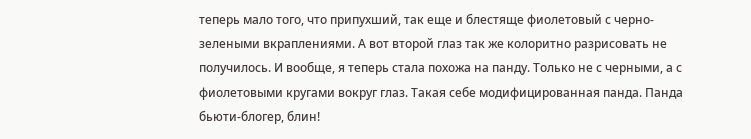теперь мало того, что припухший, так еще и блестяще фиолетовый с черно-зелеными вкраплениями. А вот второй глаз так же колоритно разрисовать не получилось. И вообще, я теперь стала похожа на панду. Только не с черными, а с фиолетовыми кругами вокруг глаз. Такая себе модифицированная панда. Панда бьюти-блогер, блин!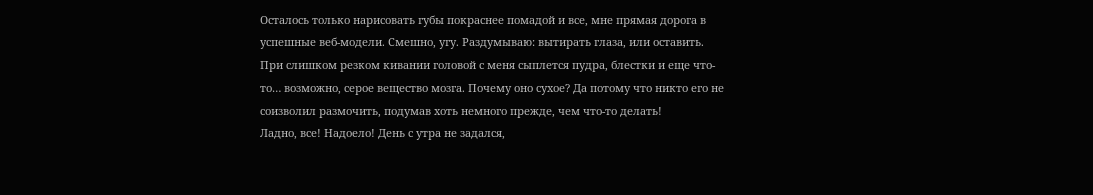Осталось только нарисовать губы покраснее помадой и все, мне прямая дорога в успешные веб-модели. Смешно, угу. Раздумываю: вытирать глаза, или оставить. При слишком резком кивании головой с меня сыплется пудра, блестки и еще что-то… возможно, серое вещество мозга. Почему оно сухое? Да потому что никто его не соизволил размочить, подумав хоть немного прежде, чем что-то делать!
Ладно, все! Надоело! День с утра не задался,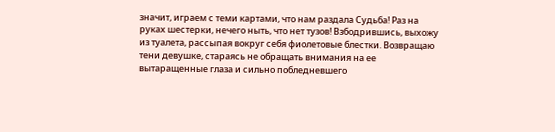значит, играем с теми картами, что нам раздала Судьба! Раз на руках шестерки, нечего ныть, что нет тузов! Взбодрившись, выхожу из туалета, рассыпая вокруг себя фиолетовые блестки. Возвращаю тени девушке, стараясь не обращать внимания на ее вытаращенные глаза и сильно побледневшего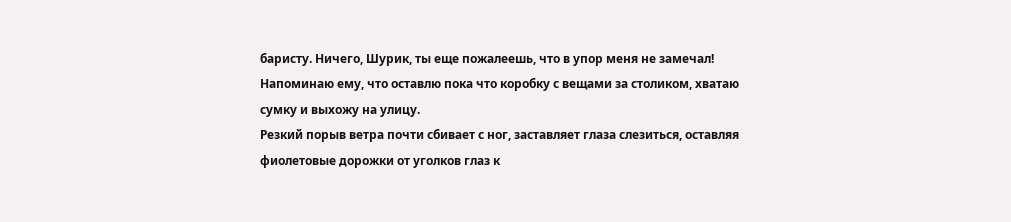баристу. Ничего, Шурик, ты еще пожалеешь, что в упор меня не замечал! Напоминаю ему, что оставлю пока что коробку с вещами за столиком, хватаю сумку и выхожу на улицу.
Резкий порыв ветра почти сбивает с ног, заставляет глаза слезиться, оставляя фиолетовые дорожки от уголков глаз к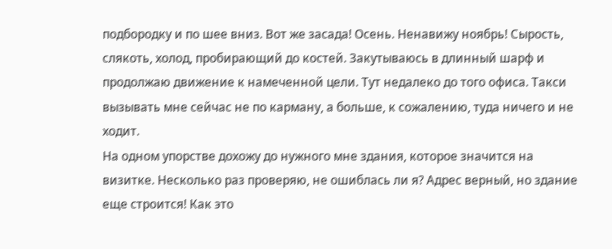подбородку и по шее вниз. Вот же засада! Осень. Ненавижу ноябрь! Сырость, слякоть, холод, пробирающий до костей. Закутываюсь в длинный шарф и продолжаю движение к намеченной цели. Тут недалеко до того офиса. Такси вызывать мне сейчас не по карману, а больше, к сожалению, туда ничего и не ходит.
На одном упорстве дохожу до нужного мне здания, которое значится на визитке. Несколько раз проверяю, не ошиблась ли я? Адрес верный, но здание еще строится! Как это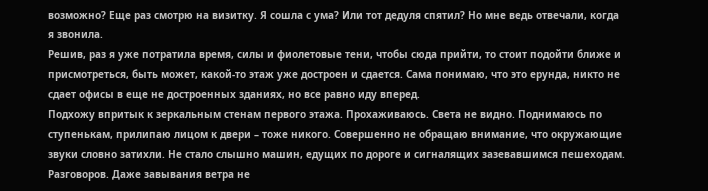возможно? Еще раз смотрю на визитку. Я сошла с ума? Или тот дедуля спятил? Но мне ведь отвечали, когда я звонила.
Решив, раз я уже потратила время, силы и фиолетовые тени, чтобы сюда прийти, то стоит подойти ближе и присмотреться, быть может, какой-то этаж уже достроен и сдается. Сама понимаю, что это ерунда, никто не сдает офисы в еще не достроенных зданиях, но все равно иду вперед.
Подхожу впритык к зеркальным стенам первого этажа. Прохаживаюсь. Света не видно. Поднимаюсь по ступенькам, прилипаю лицом к двери – тоже никого. Совершенно не обращаю внимание, что окружающие звуки словно затихли. Не стало слышно машин, едущих по дороге и сигналящих зазевавшимся пешеходам. Разговоров. Даже завывания ветра не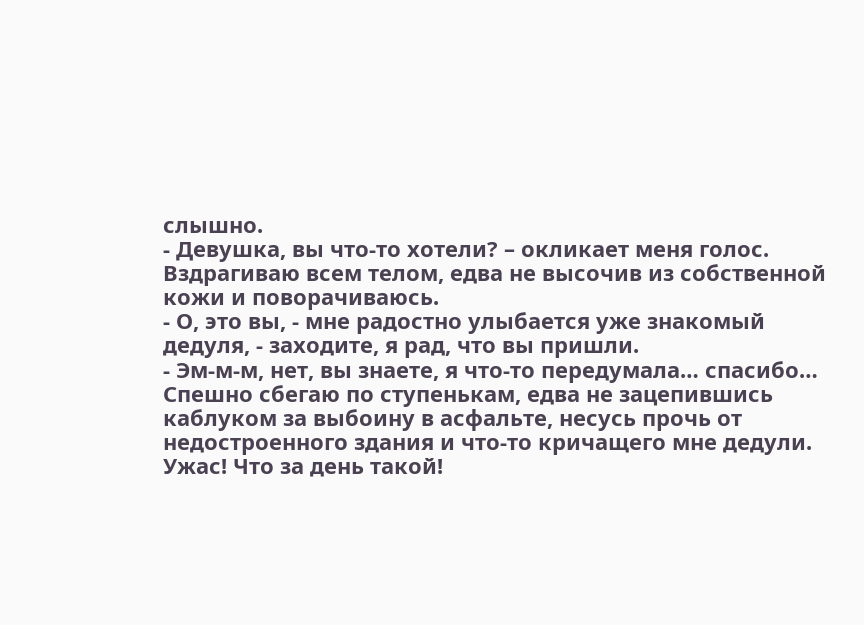слышно.
- Девушка, вы что-то хотели? – окликает меня голос.
Вздрагиваю всем телом, едва не высочив из собственной кожи и поворачиваюсь.
- О, это вы, - мне радостно улыбается уже знакомый дедуля, - заходите, я рад, что вы пришли.
- Эм-м-м, нет, вы знаете, я что-то передумала… спасибо…
Спешно сбегаю по ступенькам, едва не зацепившись каблуком за выбоину в асфальте, несусь прочь от недостроенного здания и что-то кричащего мне дедули. Ужас! Что за день такой!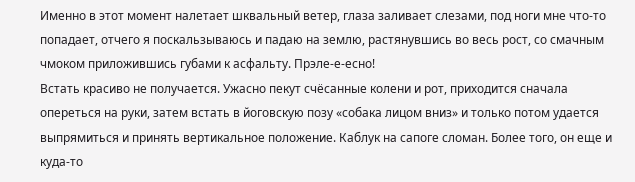Именно в этот момент налетает шквальный ветер, глаза заливает слезами, под ноги мне что-то попадает, отчего я поскальзываюсь и падаю на землю, растянувшись во весь рост, со смачным чмоком приложившись губами к асфальту. Прэле-е-есно!
Встать красиво не получается. Ужасно пекут счёсанные колени и рот, приходится сначала опереться на руки, затем встать в йоговскую позу «собака лицом вниз» и только потом удается выпрямиться и принять вертикальное положение. Каблук на сапоге сломан. Более того, он еще и куда-то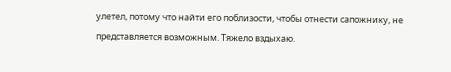улетел, потому что найти его поблизости, чтобы отнести сапожнику, не представляется возможным. Тяжело вздыхаю.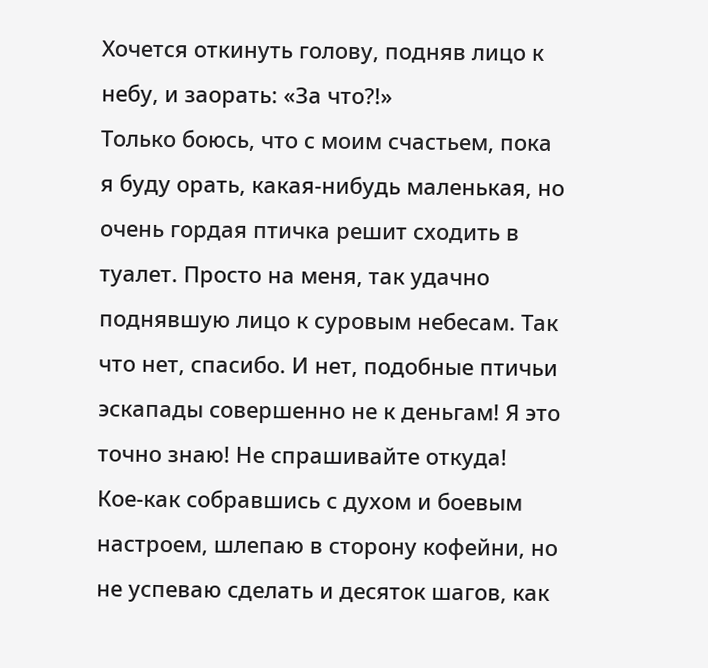Хочется откинуть голову, подняв лицо к небу, и заорать: «За что?!»
Только боюсь, что с моим счастьем, пока я буду орать, какая-нибудь маленькая, но очень гордая птичка решит сходить в туалет. Просто на меня, так удачно поднявшую лицо к суровым небесам. Так что нет, спасибо. И нет, подобные птичьи эскапады совершенно не к деньгам! Я это точно знаю! Не спрашивайте откуда!
Кое-как собравшись с духом и боевым настроем, шлепаю в сторону кофейни, но не успеваю сделать и десяток шагов, как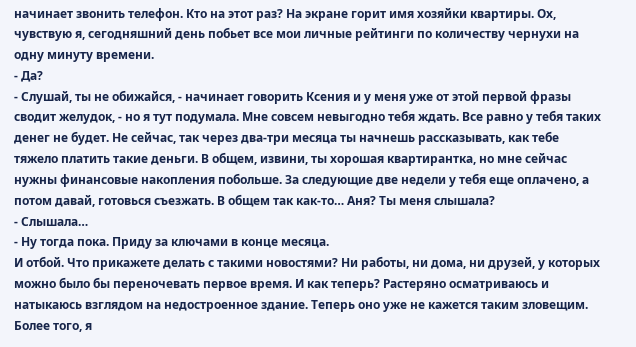начинает звонить телефон. Кто на этот раз? На экране горит имя хозяйки квартиры. Ох, чувствую я, сегодняшний день побьет все мои личные рейтинги по количеству чернухи на одну минуту времени.
- Да?
- Слушай, ты не обижайся, - начинает говорить Ксения и у меня уже от этой первой фразы сводит желудок, - но я тут подумала. Мне совсем невыгодно тебя ждать. Все равно у тебя таких денег не будет. Не сейчас, так через два-три месяца ты начнешь рассказывать, как тебе тяжело платить такие деньги. В общем, извини, ты хорошая квартирантка, но мне сейчас нужны финансовые накопления побольше. За следующие две недели у тебя еще оплачено, а потом давай, готовься съезжать. В общем так как-то… Аня? Ты меня слышала?
- Слышала…
- Ну тогда пока. Приду за ключами в конце месяца.
И отбой. Что прикажете делать с такими новостями? Ни работы, ни дома, ни друзей, у которых можно было бы переночевать первое время. И как теперь? Растеряно осматриваюсь и натыкаюсь взглядом на недостроенное здание. Теперь оно уже не кажется таким зловещим. Более того, я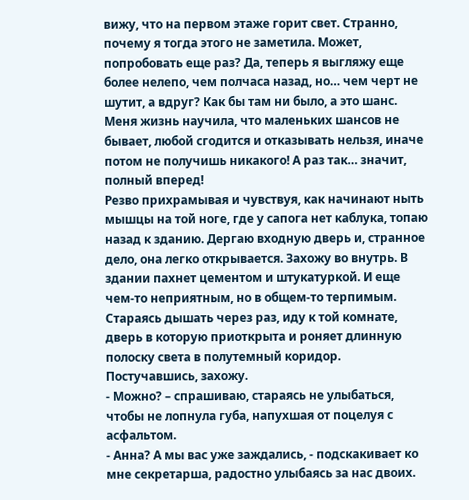вижу, что на первом этаже горит свет. Странно, почему я тогда этого не заметила. Может, попробовать еще раз? Да, теперь я выгляжу еще более нелепо, чем полчаса назад, но… чем черт не шутит, а вдруг? Как бы там ни было, а это шанс. Меня жизнь научила, что маленьких шансов не бывает, любой сгодится и отказывать нельзя, иначе потом не получишь никакого! А раз так… значит, полный вперед!
Резво прихрамывая и чувствуя, как начинают ныть мышцы на той ноге, где у сапога нет каблука, топаю назад к зданию. Дергаю входную дверь и, странное дело, она легко открывается. Захожу во внутрь. В здании пахнет цементом и штукатуркой. И еще чем-то неприятным, но в общем-то терпимым. Стараясь дышать через раз, иду к той комнате, дверь в которую приоткрыта и роняет длинную полоску света в полутемный коридор. Постучавшись, захожу.
- Можно? – спрашиваю, стараясь не улыбаться, чтобы не лопнула губа, напухшая от поцелуя с асфальтом.
- Анна? А мы вас уже заждались, - подскакивает ко мне секретарша, радостно улыбаясь за нас двоих.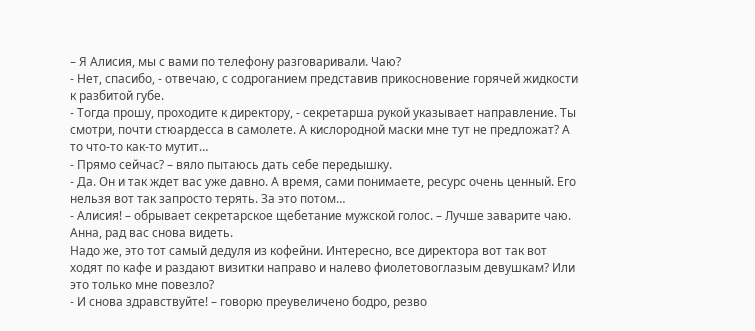– Я Алисия, мы с вами по телефону разговаривали. Чаю?
- Нет, спасибо, - отвечаю, с содроганием представив прикосновение горячей жидкости к разбитой губе.
- Тогда прошу, проходите к директору, - секретарша рукой указывает направление. Ты смотри, почти стюардесса в самолете. А кислородной маски мне тут не предложат? А то что-то как-то мутит…
- Прямо сейчас? – вяло пытаюсь дать себе передышку.
- Да. Он и так ждет вас уже давно. А время, сами понимаете, ресурс очень ценный. Его нельзя вот так запросто терять. За это потом…
- Алисия! – обрывает секретарское щебетание мужской голос. – Лучше заварите чаю. Анна, рад вас снова видеть.
Надо же, это тот самый дедуля из кофейни. Интересно, все директора вот так вот ходят по кафе и раздают визитки направо и налево фиолетовоглазым девушкам? Или это только мне повезло?
- И снова здравствуйте! – говорю преувеличено бодро, резво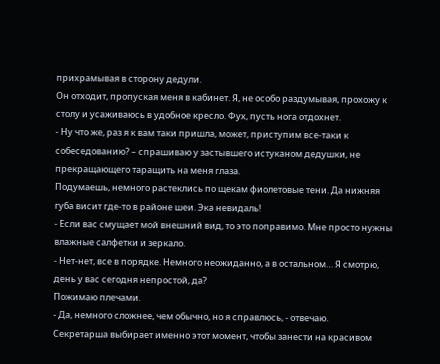прихрамывая в сторону дедули.
Он отходит, пропуская меня в кабинет. Я, не особо раздумывая, прохожу к столу и усаживаюсь в удобное кресло. Фух, пусть нога отдохнет.
- Ну что же, раз я к вам таки пришла, может, приступим все-таки к собеседованию? – спрашиваю у застывшего истуканом дедушки, не прекращающего таращить на меня глаза.
Подумаешь, немного растеклись по щекам фиолетовые тени. Да нижняя губа висит где-то в районе шеи. Эка невидаль!
- Если вас смущает мой внешний вид, то это поправимо. Мне просто нужны влажные салфетки и зеркало.
- Нет-нет, все в порядке. Немного неожиданно, а в остальном… Я смотрю, день у вас сегодня непростой, да?
Пожимаю плечами.
- Да, немного сложнее, чем обычно, но я справлюсь, - отвечаю.
Секретарша выбирает именно этот момент, чтобы занести на красивом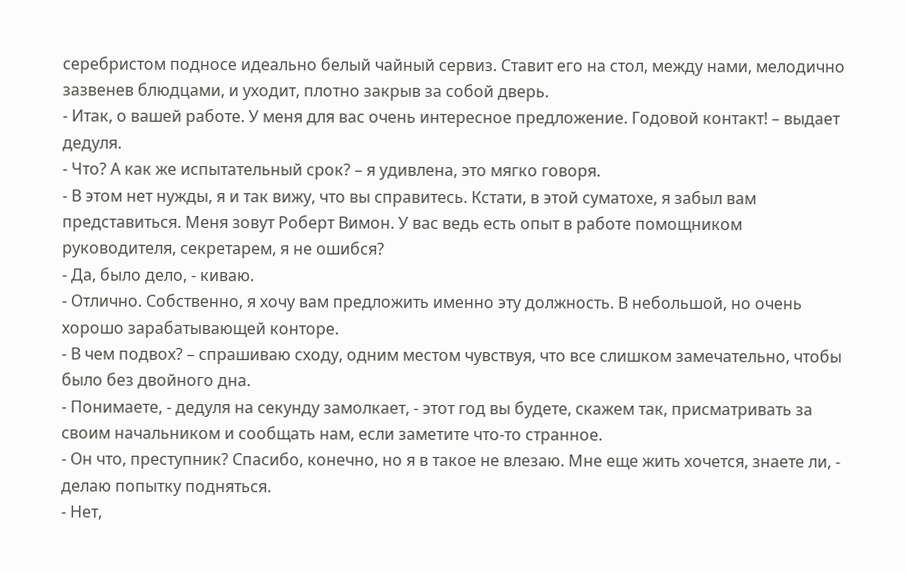серебристом подносе идеально белый чайный сервиз. Ставит его на стол, между нами, мелодично зазвенев блюдцами, и уходит, плотно закрыв за собой дверь.
- Итак, о вашей работе. У меня для вас очень интересное предложение. Годовой контакт! – выдает дедуля.
- Что? А как же испытательный срок? – я удивлена, это мягко говоря.
- В этом нет нужды, я и так вижу, что вы справитесь. Кстати, в этой суматохе, я забыл вам представиться. Меня зовут Роберт Вимон. У вас ведь есть опыт в работе помощником руководителя, секретарем, я не ошибся?
- Да, было дело, - киваю.
- Отлично. Собственно, я хочу вам предложить именно эту должность. В небольшой, но очень хорошо зарабатывающей конторе.
- В чем подвох? – спрашиваю сходу, одним местом чувствуя, что все слишком замечательно, чтобы было без двойного дна.
- Понимаете, - дедуля на секунду замолкает, - этот год вы будете, скажем так, присматривать за своим начальником и сообщать нам, если заметите что-то странное.
- Он что, преступник? Спасибо, конечно, но я в такое не влезаю. Мне еще жить хочется, знаете ли, - делаю попытку подняться.
- Нет,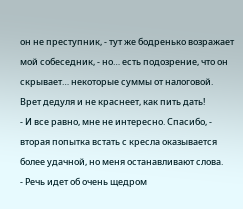он не преступник, - тут же бодренько возражает мой собеседник, - но… есть подозрение, что он скрывает… некоторые суммы от налоговой.
Врет дедуля и не краснеет, как пить дать!
- И все равно, мне не интересно. Спасибо, - вторая попытка встать с кресла оказывается более удачной, но меня останавливают слова.
- Речь идет об очень щедром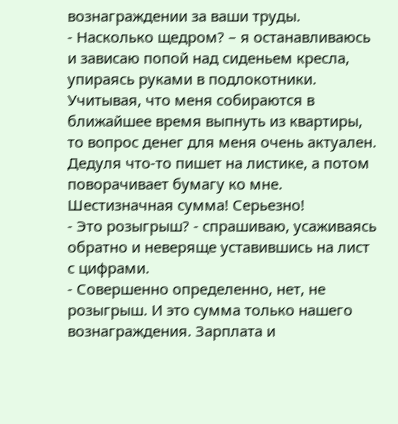вознаграждении за ваши труды.
- Насколько щедром? – я останавливаюсь и зависаю попой над сиденьем кресла, упираясь руками в подлокотники. Учитывая, что меня собираются в ближайшее время выпнуть из квартиры, то вопрос денег для меня очень актуален.
Дедуля что-то пишет на листике, а потом поворачивает бумагу ко мне. Шестизначная сумма! Серьезно!
- Это розыгрыш? - спрашиваю, усаживаясь обратно и неверяще уставившись на лист с цифрами.
- Совершенно определенно, нет, не розыгрыш. И это сумма только нашего вознаграждения. Зарплата и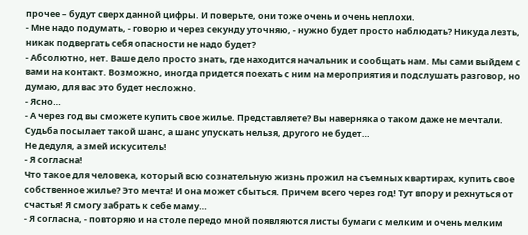прочее – будут сверх данной цифры. И поверьте, они тоже очень и очень неплохи.
- Мне надо подумать, - говорю и через секунду уточняю, - нужно будет просто наблюдать? Никуда лезть, никак подвергать себя опасности не надо будет?
- Абсолютно, нет. Ваше дело просто знать, где находится начальник и сообщать нам. Мы сами выйдем с вами на контакт. Возможно, иногда придется поехать с ним на мероприятия и подслушать разговор, но думаю, для вас это будет несложно.
- Ясно…
- А через год вы сможете купить свое жилье. Представляете? Вы наверняка о таком даже не мечтали. Судьба посылает такой шанс, а шанс упускать нельзя, другого не будет…
Не дедуля, а змей искуситель!
- Я согласна!
Что такое для человека, который всю сознательную жизнь прожил на съемных квартирах, купить свое собственное жилье? Это мечта! И она может сбыться. Причем всего через год! Тут впору и рехнуться от счастья! Я смогу забрать к себе маму…
- Я согласна, - повторяю и на столе передо мной появляются листы бумаги с мелким и очень мелким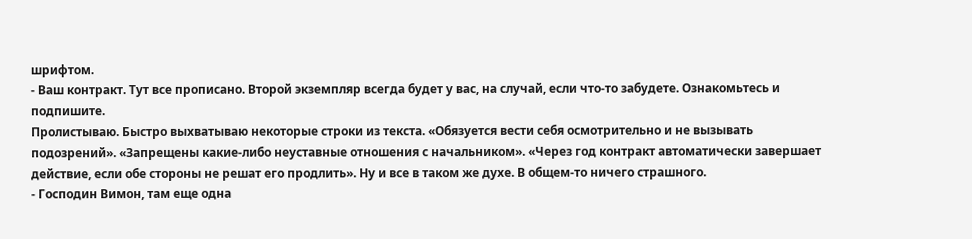шрифтом.
- Ваш контракт. Тут все прописано. Второй экземпляр всегда будет у вас, на случай, если что-то забудете. Ознакомьтесь и подпишите.
Пролистываю. Быстро выхватываю некоторые строки из текста. «Обязуется вести себя осмотрительно и не вызывать подозрений». «Запрещены какие-либо неуставные отношения с начальником». «Через год контракт автоматически завершает действие, если обе стороны не решат его продлить». Ну и все в таком же духе. В общем-то ничего страшного.
- Господин Вимон, там еще одна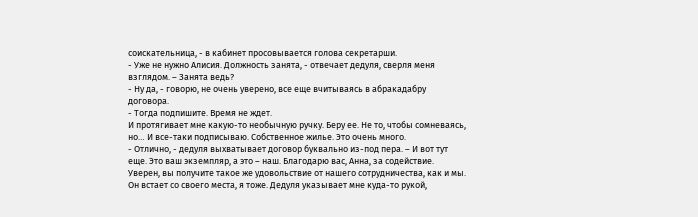соискательница, - в кабинет просовывается голова секретарши.
- Уже не нужно Алисия. Должность занята, - отвечает дедуля, сверля меня взглядом. – Занята ведь?
- Ну да, - говорю, не очень уверено, все еще вчитываясь в абракадабру договора.
- Тогда подпишите. Время не ждет.
И протягивает мне какую-то необычную ручку. Беру ее. Не то, чтобы сомневаясь, но… И все-таки подписываю. Собственное жилье. Это очень много.
- Отлично, - дедуля выхватывает договор буквально из-под пера. – И вот тут еще. Это ваш экземпляр, а это – наш. Благодарю вас, Анна, за содействие. Уверен, вы получите такое же удовольствие от нашего сотрудничества, как и мы.
Он встает со своего места, я тоже. Дедуля указывает мне куда-то рукой,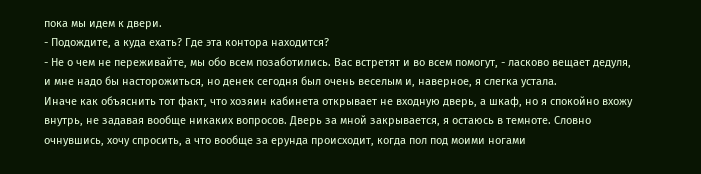пока мы идем к двери.
- Подождите, а куда ехать? Где эта контора находится?
- Не о чем не переживайте, мы обо всем позаботились. Вас встретят и во всем помогут, - ласково вещает дедуля, и мне надо бы насторожиться, но денек сегодня был очень веселым и, наверное, я слегка устала.
Иначе как объяснить тот факт, что хозяин кабинета открывает не входную дверь, а шкаф, но я спокойно вхожу внутрь, не задавая вообще никаких вопросов. Дверь за мной закрывается, я остаюсь в темноте. Словно очнувшись, хочу спросить, а что вообще за ерунда происходит, когда пол под моими ногами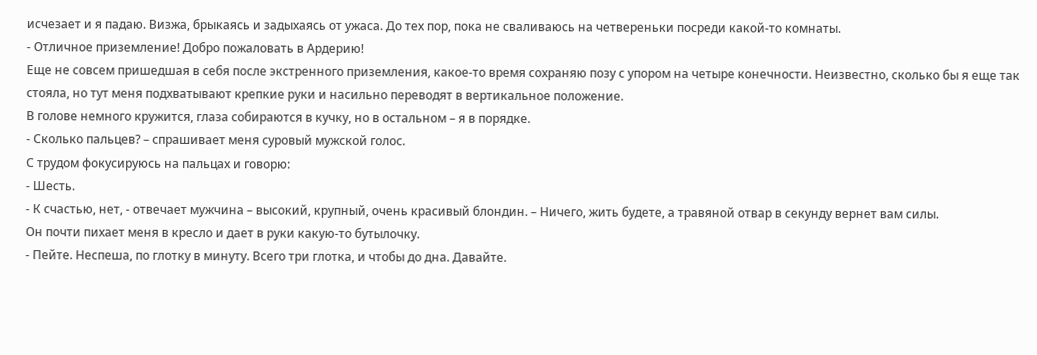исчезает и я падаю. Визжа, брыкаясь и задыхаясь от ужаса. До тех пор, пока не сваливаюсь на четвереньки посреди какой-то комнаты.
- Отличное приземление! Добро пожаловать в Ардерию!
Еще не совсем пришедшая в себя после экстренного приземления, какое-то время сохраняю позу с упором на четыре конечности. Неизвестно, сколько бы я еще так стояла, но тут меня подхватывают крепкие руки и насильно переводят в вертикальное положение.
В голове немного кружится, глаза собираются в кучку, но в остальном – я в порядке.
- Сколько пальцев? – спрашивает меня суровый мужской голос.
С трудом фокусируюсь на пальцах и говорю:
- Шесть.
- К счастью, нет, - отвечает мужчина – высокий, крупный, очень красивый блондин. – Ничего, жить будете, а травяной отвар в секунду вернет вам силы.
Он почти пихает меня в кресло и дает в руки какую-то бутылочку.
- Пейте. Неспеша, по глотку в минуту. Всего три глотка, и чтобы до дна. Давайте.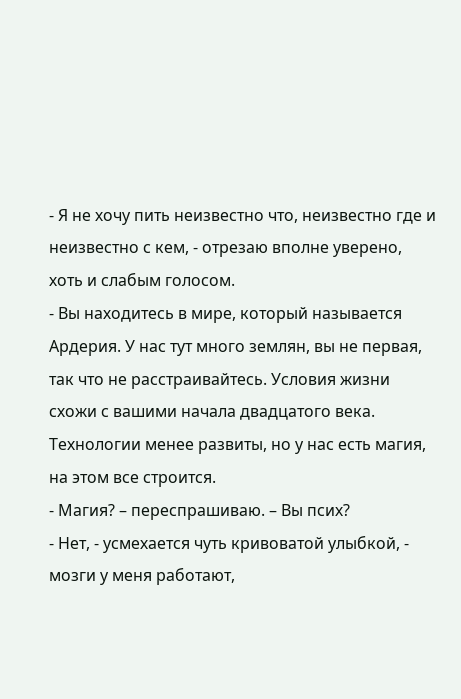- Я не хочу пить неизвестно что, неизвестно где и неизвестно с кем, - отрезаю вполне уверено, хоть и слабым голосом.
- Вы находитесь в мире, который называется Ардерия. У нас тут много землян, вы не первая, так что не расстраивайтесь. Условия жизни схожи с вашими начала двадцатого века. Технологии менее развиты, но у нас есть магия, на этом все строится.
- Магия? – переспрашиваю. – Вы псих?
- Нет, - усмехается чуть кривоватой улыбкой, - мозги у меня работают,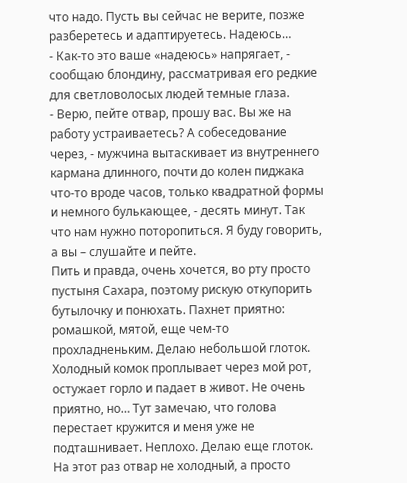что надо. Пусть вы сейчас не верите, позже разберетесь и адаптируетесь. Надеюсь…
- Как-то это ваше «надеюсь» напрягает, - сообщаю блондину, рассматривая его редкие для светловолосых людей темные глаза.
- Верю, пейте отвар, прошу вас. Вы же на работу устраиваетесь? А собеседование через, - мужчина вытаскивает из внутреннего кармана длинного, почти до колен пиджака что-то вроде часов, только квадратной формы и немного булькающее, - десять минут. Так что нам нужно поторопиться. Я буду говорить, а вы – слушайте и пейте.
Пить и правда, очень хочется, во рту просто пустыня Сахара, поэтому рискую откупорить бутылочку и понюхать. Пахнет приятно: ромашкой, мятой, еще чем-то прохладненьким. Делаю небольшой глоток. Холодный комок проплывает через мой рот, остужает горло и падает в живот. Не очень приятно, но… Тут замечаю, что голова перестает кружится и меня уже не подташнивает. Неплохо. Делаю еще глоток. На этот раз отвар не холодный, а просто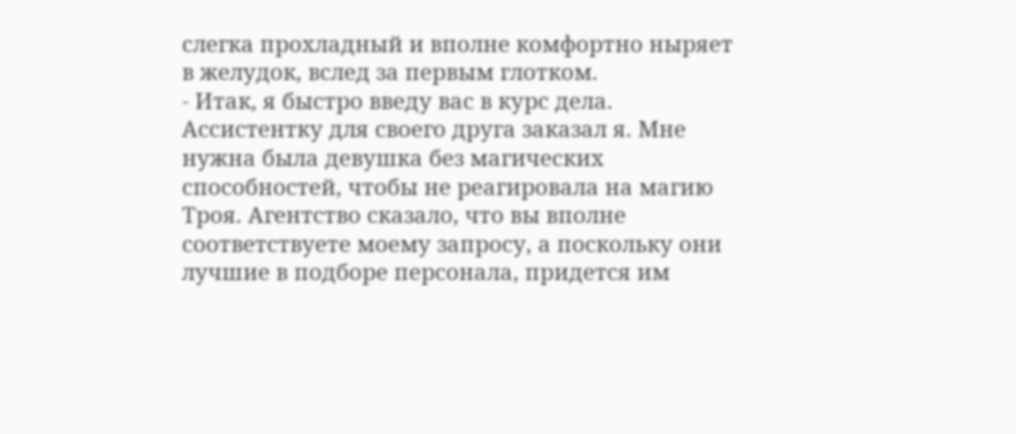слегка прохладный и вполне комфортно ныряет в желудок, вслед за первым глотком.
- Итак, я быстро введу вас в курс дела. Ассистентку для своего друга заказал я. Мне нужна была девушка без магических способностей, чтобы не реагировала на магию Троя. Агентство сказало, что вы вполне соответствуете моему запросу, а поскольку они лучшие в подборе персонала, придется им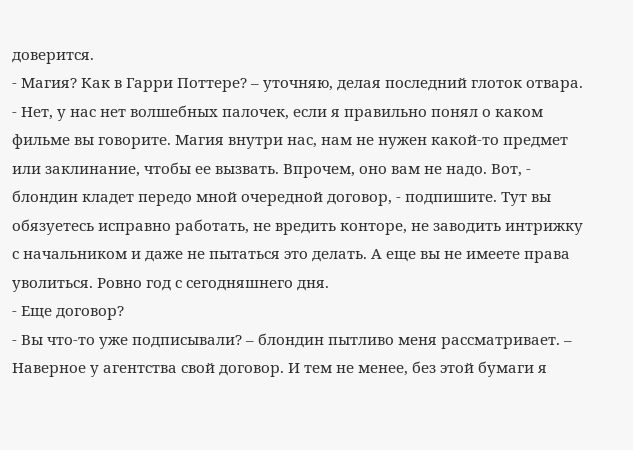доверится.
- Магия? Как в Гарри Поттере? – уточняю, делая последний глоток отвара.
- Нет, у нас нет волшебных палочек, если я правильно понял о каком фильме вы говорите. Магия внутри нас, нам не нужен какой-то предмет или заклинание, чтобы ее вызвать. Впрочем, оно вам не надо. Вот, - блондин кладет передо мной очередной договор, - подпишите. Тут вы обязуетесь исправно работать, не вредить конторе, не заводить интрижку с начальником и даже не пытаться это делать. А еще вы не имеете права уволиться. Ровно год с сегодняшнего дня.
- Еще договор?
- Вы что-то уже подписывали? – блондин пытливо меня рассматривает. – Наверное у агентства свой договор. И тем не менее, без этой бумаги я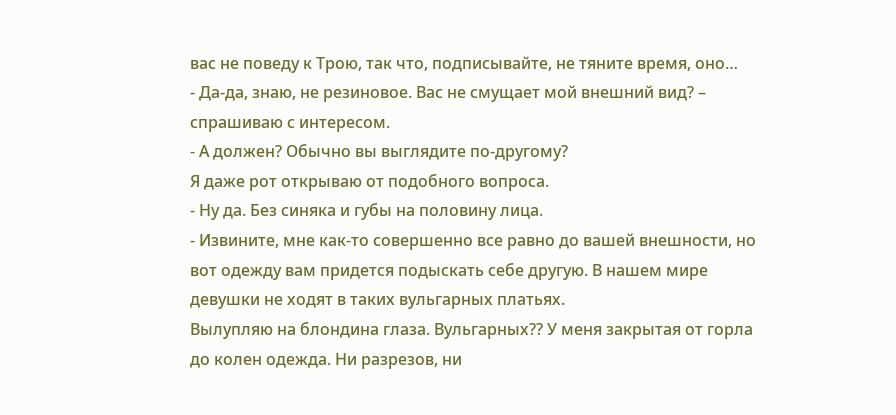вас не поведу к Трою, так что, подписывайте, не тяните время, оно…
- Да-да, знаю, не резиновое. Вас не смущает мой внешний вид? – спрашиваю с интересом.
- А должен? Обычно вы выглядите по-другому?
Я даже рот открываю от подобного вопроса.
- Ну да. Без синяка и губы на половину лица.
- Извините, мне как-то совершенно все равно до вашей внешности, но вот одежду вам придется подыскать себе другую. В нашем мире девушки не ходят в таких вульгарных платьях.
Вылупляю на блондина глаза. Вульгарных?? У меня закрытая от горла до колен одежда. Ни разрезов, ни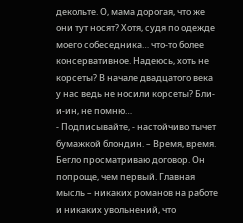декольте. О, мама дорогая, что же они тут носят? Хотя, судя по одежде моего собеседника… что-то более консервативное. Надеюсь, хоть не корсеты? В начале двадцатого века у нас ведь не носили корсеты? Бли-и-ин, не помню…
- Подписывайте, - настойчиво тычет бумажкой блондин. – Время, время.
Бегло просматриваю договор. Он попроще, чем первый. Главная мысль – никаких романов на работе и никаких увольнений, что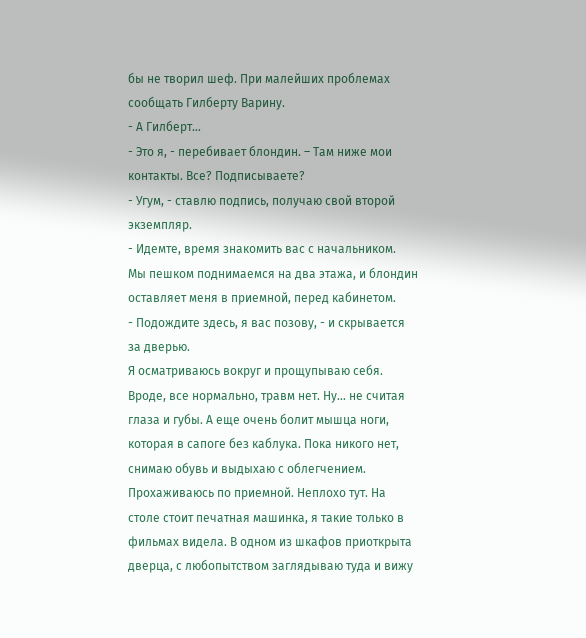бы не творил шеф. При малейших проблемах сообщать Гилберту Варину.
- А Гилберт…
- Это я, - перебивает блондин. – Там ниже мои контакты. Все? Подписываете?
- Угум, - ставлю подпись, получаю свой второй экземпляр.
- Идемте, время знакомить вас с начальником.
Мы пешком поднимаемся на два этажа, и блондин оставляет меня в приемной, перед кабинетом.
- Подождите здесь, я вас позову, - и скрывается за дверью.
Я осматриваюсь вокруг и прощупываю себя. Вроде, все нормально, травм нет. Ну… не считая глаза и губы. А еще очень болит мышца ноги, которая в сапоге без каблука. Пока никого нет, снимаю обувь и выдыхаю с облегчением. Прохаживаюсь по приемной. Неплохо тут. На столе стоит печатная машинка, я такие только в фильмах видела. В одном из шкафов приоткрыта дверца, с любопытством заглядываю туда и вижу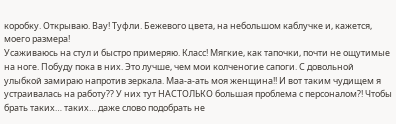коробку. Открываю. Вау! Туфли. Бежевого цвета, на небольшом каблучке и, кажется, моего размера!
Усаживаюсь на стул и быстро примеряю. Класс! Мягкие, как тапочки, почти не ощутимые на ноге. Побуду пока в них. Это лучше, чем мои колченогие сапоги. С довольной улыбкой замираю напротив зеркала. Маа-а-ать моя женщина!! И вот таким чудищем я устраивалась на работу?? У них тут НАСТОЛЬКО большая проблема с персоналом?! Чтобы брать таких… таких… даже слово подобрать не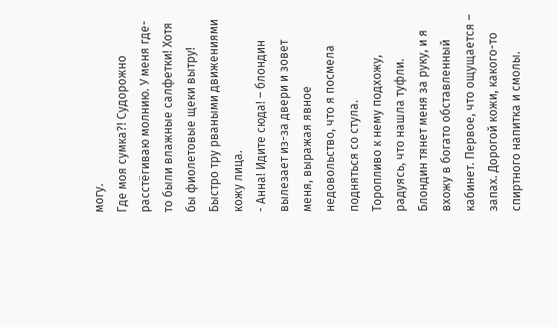могу.
Где моя сумка?! Судорожно расстёгиваю молнию. У меня где-то были влажные салфетки! Хотя бы фиолетовые щеки вытру! Быстро тру рваными движениями кожу лица.
- Анна! Идите сюда! – блондин вылезает из-за двери и зовет меня, выражая явное недовольство, что я посмела подняться со стула.
Торопливо к нему подхожу, радуясь, что нашла туфли. Блондин тянет меня за руку, и я вхожу в богато обставленный кабинет. Первое, что ощущается – запах. Дорогой кожи, какого-то спиртного напитка и смолы.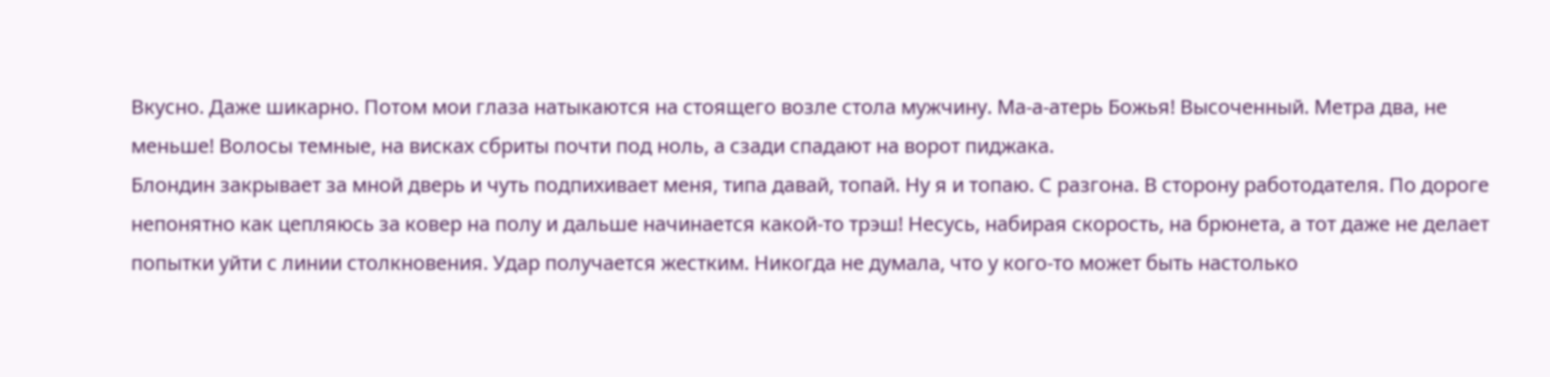Вкусно. Даже шикарно. Потом мои глаза натыкаются на стоящего возле стола мужчину. Ма-а-атерь Божья! Высоченный. Метра два, не меньше! Волосы темные, на висках сбриты почти под ноль, а сзади спадают на ворот пиджака.
Блондин закрывает за мной дверь и чуть подпихивает меня, типа давай, топай. Ну я и топаю. С разгона. В сторону работодателя. По дороге непонятно как цепляюсь за ковер на полу и дальше начинается какой-то трэш! Несусь, набирая скорость, на брюнета, а тот даже не делает попытки уйти с линии столкновения. Удар получается жестким. Никогда не думала, что у кого-то может быть настолько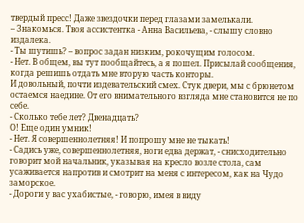твердый пресс! Даже звездочки перед глазами замелькали.
– Знакомься. Твоя ассистентка - Анна Васильева, - слышу словно издалека.
- Ты шутишь? – вопрос задан низким, рокочущим голосом.
- Нет. В общем, вы тут пообщайтесь, а я пошел. Присылай сообщения, когда решишь отдать мне вторую часть конторы.
И довольный, почти издевательский смех. Стук двери, мы с брюнетом остаемся наедине. От его внимательного взгляда мне становится не по себе.
- Сколько тебе лет? Двенадцать?
О! Еще один умник!
- Нет. Я совершеннолетняя! И попрошу мне не тыкать!
- Садись уже, совершеннолетняя, ноги едва держат, - снисходительно говорит мой начальник, указывая на кресло возле стола, сам усаживается напротив и смотрит на меня с интересом, как на Чудо заморское.
- Дороги у вас ухабистые, - говорю, имея в виду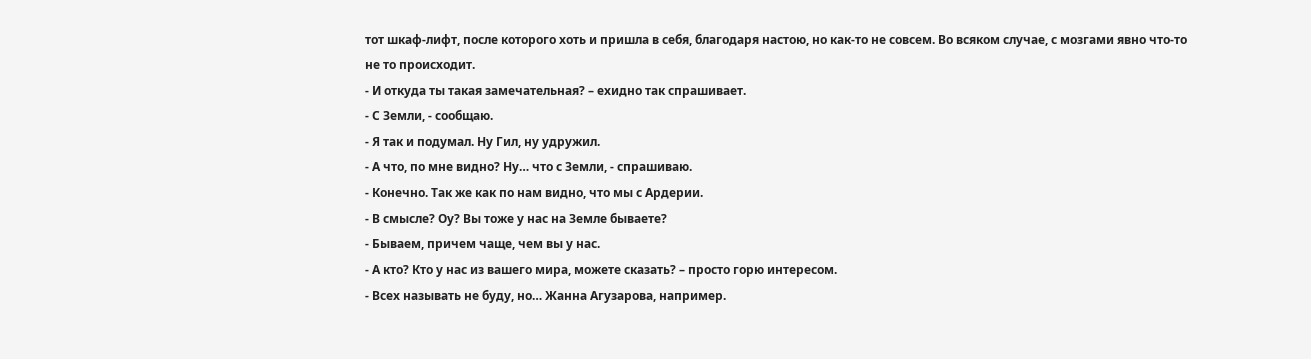тот шкаф-лифт, после которого хоть и пришла в себя, благодаря настою, но как-то не совсем. Во всяком случае, с мозгами явно что-то не то происходит.
- И откуда ты такая замечательная? – ехидно так спрашивает.
- С Земли, - сообщаю.
- Я так и подумал. Ну Гил, ну удружил.
- А что, по мне видно? Ну… что с Земли, - спрашиваю.
- Конечно. Так же как по нам видно, что мы с Ардерии.
- В смысле? Оу? Вы тоже у нас на Земле бываете?
- Бываем, причем чаще, чем вы у нас.
- А кто? Кто у нас из вашего мира, можете сказать? – просто горю интересом.
- Всех называть не буду, но… Жанна Агузарова, например.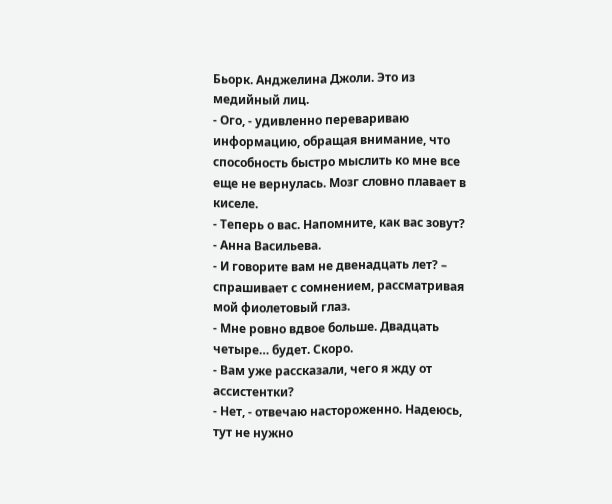Бьорк. Анджелина Джоли. Это из медийный лиц.
- Ого, - удивленно перевариваю информацию, обращая внимание, что способность быстро мыслить ко мне все еще не вернулась. Мозг словно плавает в киселе.
- Теперь о вас. Напомните, как вас зовут?
- Анна Васильева.
- И говорите вам не двенадцать лет? – спрашивает с сомнением, рассматривая мой фиолетовый глаз.
- Мне ровно вдвое больше. Двадцать четыре… будет. Скоро.
- Вам уже рассказали, чего я жду от ассистентки?
- Нет, - отвечаю настороженно. Надеюсь, тут не нужно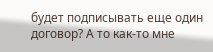будет подписывать еще один договор? А то как-то мне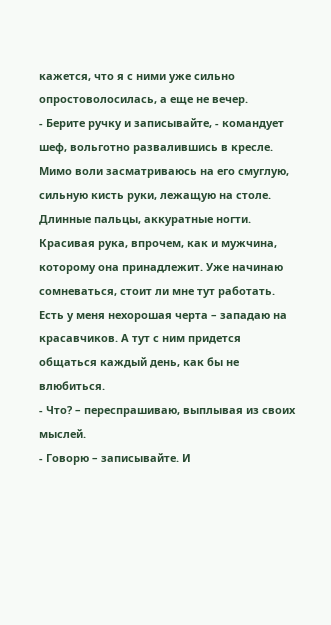кажется, что я с ними уже сильно опростоволосилась, а еще не вечер.
- Берите ручку и записывайте, - командует шеф, вольготно развалившись в кресле.
Мимо воли засматриваюсь на его смуглую, сильную кисть руки, лежащую на столе. Длинные пальцы, аккуратные ногти. Красивая рука, впрочем, как и мужчина, которому она принадлежит. Уже начинаю сомневаться, стоит ли мне тут работать. Есть у меня нехорошая черта – западаю на красавчиков. А тут с ним придется общаться каждый день, как бы не влюбиться.
- Что? – переспрашиваю, выплывая из своих мыслей.
- Говорю – записывайте. И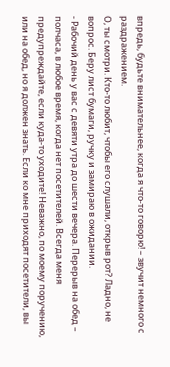впредь, будьте внимательнее, когда я что-то говорю! – звучит немного с раздражением.
О, ты смотри. Кто-то любит, чтобы его слушали, открыв рот? Ладно, не вопрос. Беру лист бумаги, ручку и замираю в ожидании.
- Рабочий день у вас с девяти утра до шести вечера. Перерыв на обед – полчаса, в любое время, когда нет посетителей. Всегда меня предупреждайте, если куда-то уходите! Неважно, по моему поручению, или на обед, но я должен знать. Если ко мне приходят посетители, вы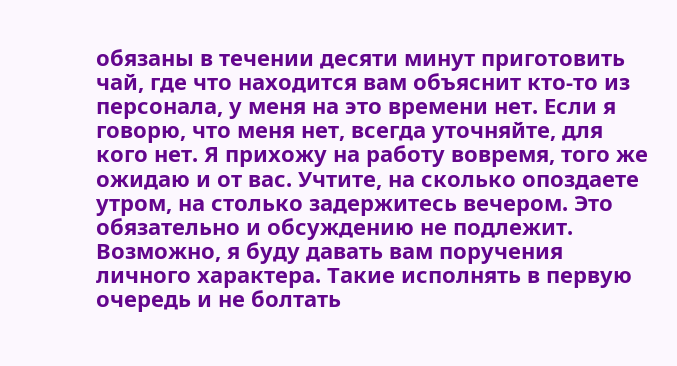обязаны в течении десяти минут приготовить чай, где что находится вам объяснит кто-то из персонала, у меня на это времени нет. Если я говорю, что меня нет, всегда уточняйте, для кого нет. Я прихожу на работу вовремя, того же ожидаю и от вас. Учтите, на сколько опоздаете утром, на столько задержитесь вечером. Это обязательно и обсуждению не подлежит. Возможно, я буду давать вам поручения личного характера. Такие исполнять в первую очередь и не болтать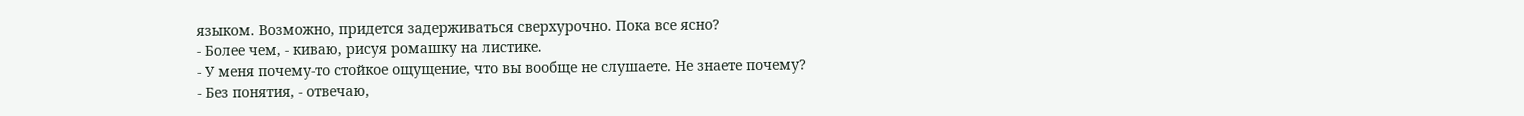языком. Возможно, придется задерживаться сверхурочно. Пока все ясно?
- Более чем, - киваю, рисуя ромашку на листике.
- У меня почему-то стойкое ощущение, что вы вообще не слушаете. Не знаете почему?
- Без понятия, - отвечаю,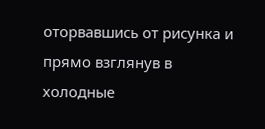оторвавшись от рисунка и прямо взглянув в холодные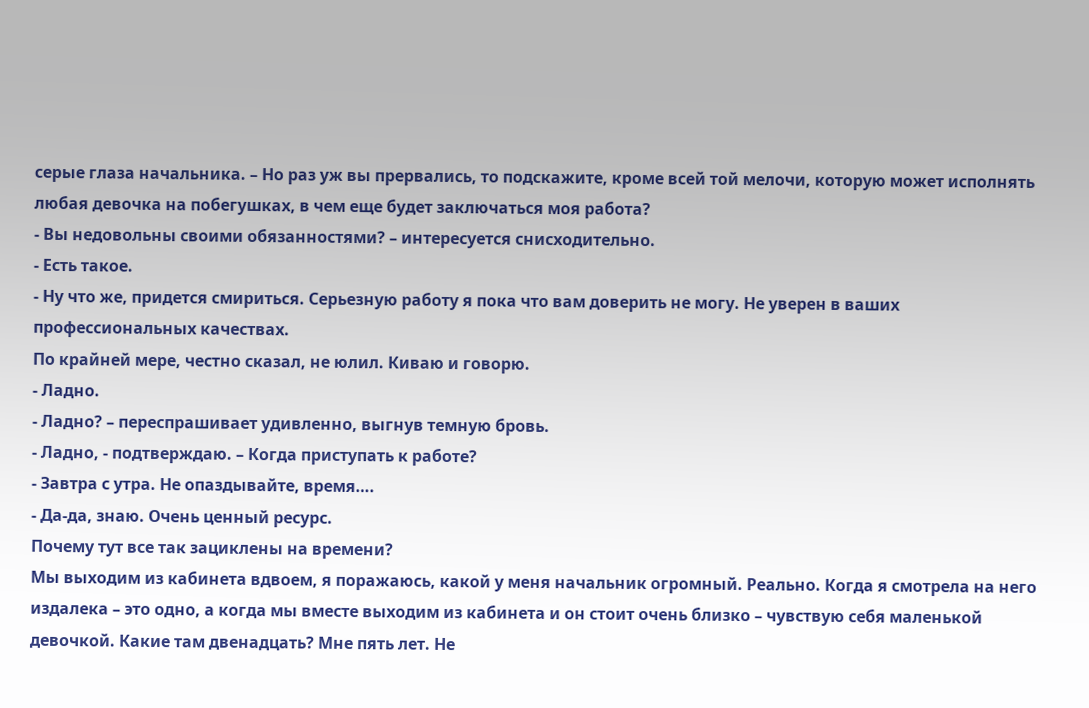серые глаза начальника. – Но раз уж вы прервались, то подскажите, кроме всей той мелочи, которую может исполнять любая девочка на побегушках, в чем еще будет заключаться моя работа?
- Вы недовольны своими обязанностями? – интересуется снисходительно.
- Есть такое.
- Ну что же, придется смириться. Серьезную работу я пока что вам доверить не могу. Не уверен в ваших профессиональных качествах.
По крайней мере, честно сказал, не юлил. Киваю и говорю.
- Ладно.
- Ладно? – переспрашивает удивленно, выгнув темную бровь.
- Ладно, - подтверждаю. – Когда приступать к работе?
- Завтра с утра. Не опаздывайте, время….
- Да-да, знаю. Очень ценный ресурс.
Почему тут все так зациклены на времени?
Мы выходим из кабинета вдвоем, я поражаюсь, какой у меня начальник огромный. Реально. Когда я смотрела на него издалека – это одно, а когда мы вместе выходим из кабинета и он стоит очень близко – чувствую себя маленькой девочкой. Какие там двенадцать? Мне пять лет. Не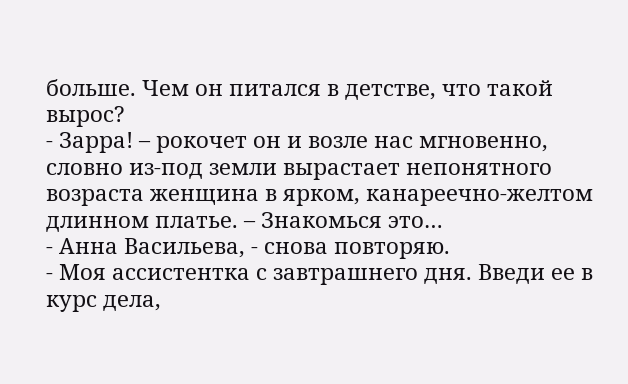больше. Чем он питался в детстве, что такой вырос?
- Зарра! – рокочет он и возле нас мгновенно, словно из-под земли вырастает непонятного возраста женщина в ярком, канареечно-желтом длинном платье. – Знакомься это…
- Анна Васильева, - снова повторяю.
- Моя ассистентка с завтрашнего дня. Введи ее в курс дела,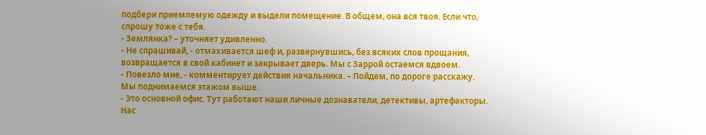подбери приемлемую одежду и выдели помещение. В общем, она вся твоя. Если что, спрошу тоже с тебя.
- Землянка? – уточняет удивленно.
- Не спрашивай, - отмахивается шеф и, развернувшись, без всяких слов прощания, возвращается в свой кабинет и закрывает дверь. Мы с Заррой остаемся вдвоем.
- Повезло мне, - комментирует действия начальника. – Пойдем, по дороге расскажу.
Мы поднимаемся этажом выше.
- Это основной офис. Тут работают наши личные дознаватели, детективы, артефакторы. Нас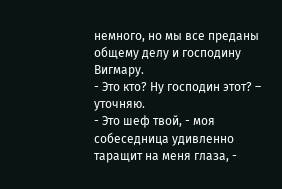немного, но мы все преданы общему делу и господину Вигмару.
- Это кто? Ну господин этот? – уточняю.
- Это шеф твой, - моя собеседница удивленно таращит на меня глаза, -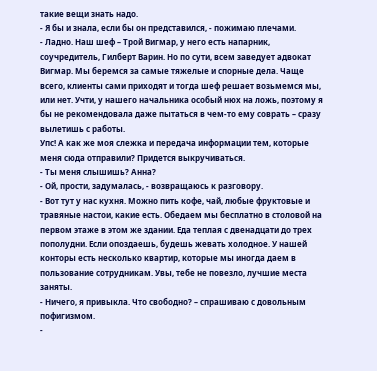такие вещи знать надо.
- Я бы и знала, если бы он представился, - пожимаю плечами.
- Ладно. Наш шеф – Трой Вигмар, у него есть напарник, соучредитель, Гилберт Варин. Но по сути, всем заведует адвокат Вигмар. Мы беремся за самые тяжелые и спорные дела. Чаще всего, клиенты сами приходят и тогда шеф решает возьмемся мы, или нет. Учти, у нашего начальника особый нюх на ложь, поэтому я бы не рекомендовала даже пытаться в чем-то ему соврать – сразу вылетишь с работы.
Упс! А как же моя слежка и передача информации тем, которые меня сюда отправили? Придется выкручиваться.
- Ты меня слышишь? Анна?
- Ой, прости, задумалась, - возвращаюсь к разговору.
- Вот тут у нас кухня. Можно пить кофе, чай, любые фруктовые и травяные настои, какие есть. Обедаем мы бесплатно в столовой на первом этаже в этом же здании. Еда теплая с двенадцати до трех пополудни. Если опоздаешь, будешь жевать холодное. У нашей конторы есть несколько квартир, которые мы иногда даем в пользование сотрудникам. Увы, тебе не повезло, лучшие места заняты.
- Ничего, я привыкла. Что свободно? – спрашиваю с довольным пофигизмом.
-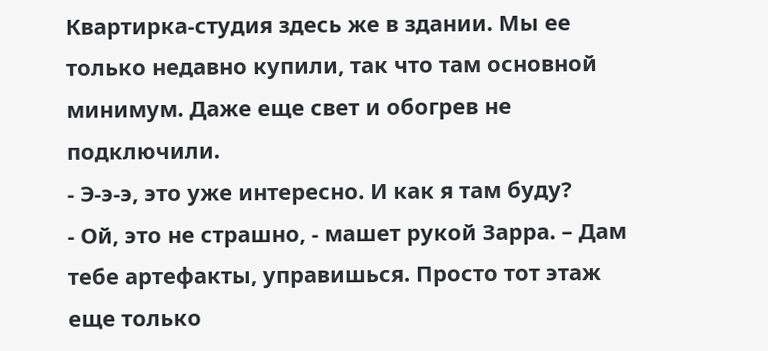Квартирка-студия здесь же в здании. Мы ее только недавно купили, так что там основной минимум. Даже еще свет и обогрев не подключили.
- Э-э-э, это уже интересно. И как я там буду?
- Ой, это не страшно, - машет рукой Зарра. – Дам тебе артефакты, управишься. Просто тот этаж еще только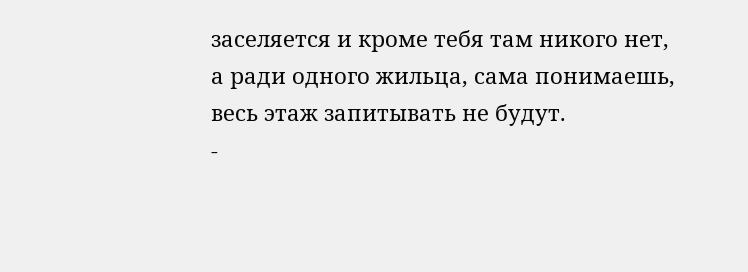заселяется и кроме тебя там никого нет, а ради одного жильца, сама понимаешь, весь этаж запитывать не будут.
-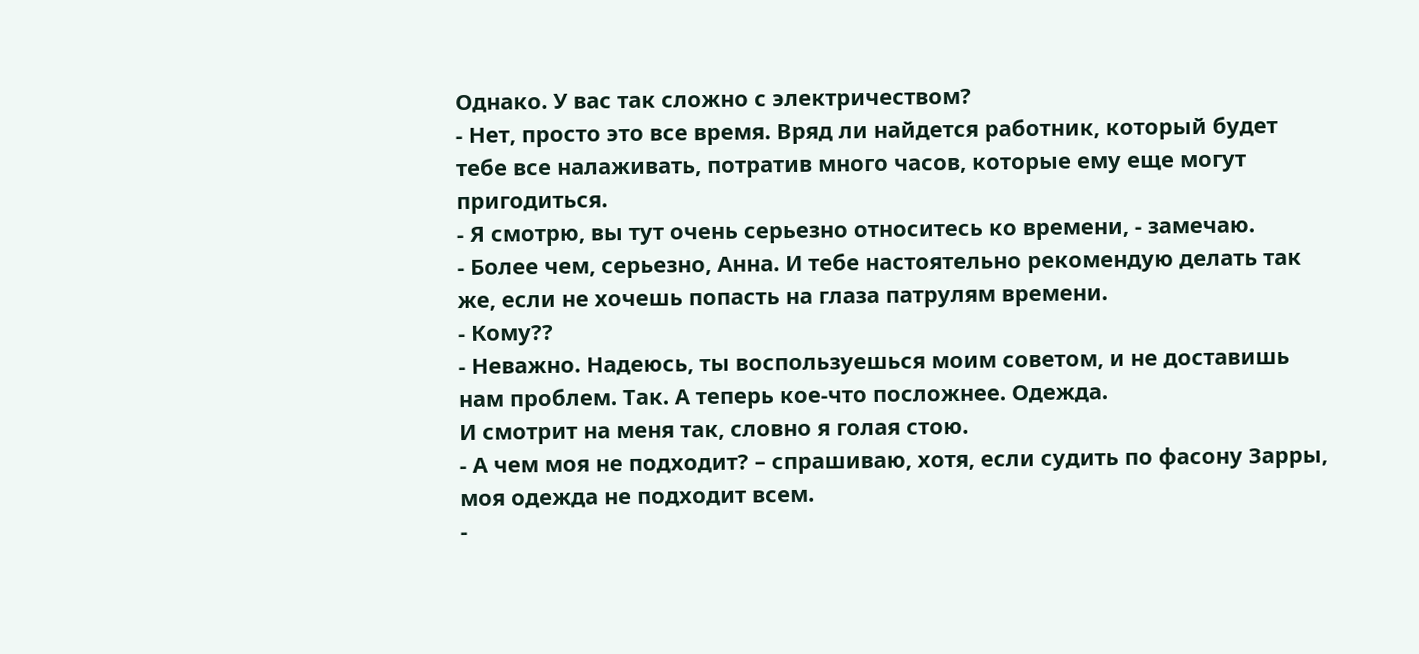Однако. У вас так сложно с электричеством?
- Нет, просто это все время. Вряд ли найдется работник, который будет тебе все налаживать, потратив много часов, которые ему еще могут пригодиться.
- Я смотрю, вы тут очень серьезно относитесь ко времени, - замечаю.
- Более чем, серьезно, Анна. И тебе настоятельно рекомендую делать так же, если не хочешь попасть на глаза патрулям времени.
- Кому??
- Неважно. Надеюсь, ты воспользуешься моим советом, и не доставишь нам проблем. Так. А теперь кое-что посложнее. Одежда.
И смотрит на меня так, словно я голая стою.
- А чем моя не подходит? – спрашиваю, хотя, если судить по фасону Зарры, моя одежда не подходит всем.
-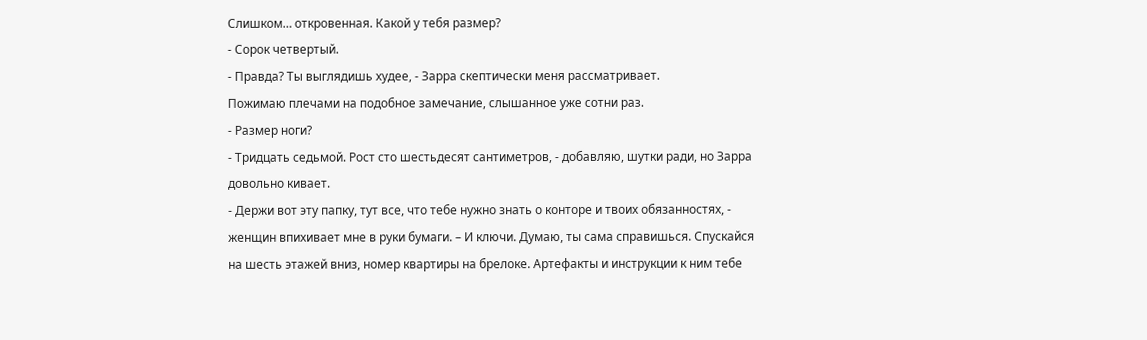Слишком… откровенная. Какой у тебя размер?
- Сорок четвертый.
- Правда? Ты выглядишь худее, - Зарра скептически меня рассматривает.
Пожимаю плечами на подобное замечание, слышанное уже сотни раз.
- Размер ноги?
- Тридцать седьмой. Рост сто шестьдесят сантиметров, - добавляю, шутки ради, но Зарра довольно кивает.
- Держи вот эту папку, тут все, что тебе нужно знать о конторе и твоих обязанностях, - женщин впихивает мне в руки бумаги. – И ключи. Думаю, ты сама справишься. Спускайся на шесть этажей вниз, номер квартиры на брелоке. Артефакты и инструкции к ним тебе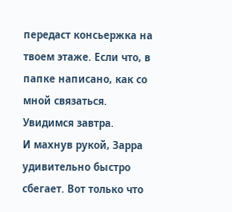передаст консьержка на твоем этаже. Если что, в папке написано, как со мной связаться. Увидимся завтра.
И махнув рукой, Зарра удивительно быстро сбегает. Вот только что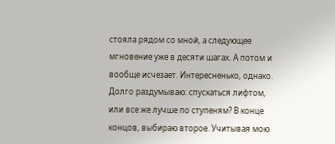стояла рядом со мной, а следующее мгновение уже в десяти шагах. А потом и вообще исчезает. Интересненько, однако.
Долго раздумываю: спускаться лифтом, или все же лучше по ступеням? В конце концов, выбираю второе. Учитывая мою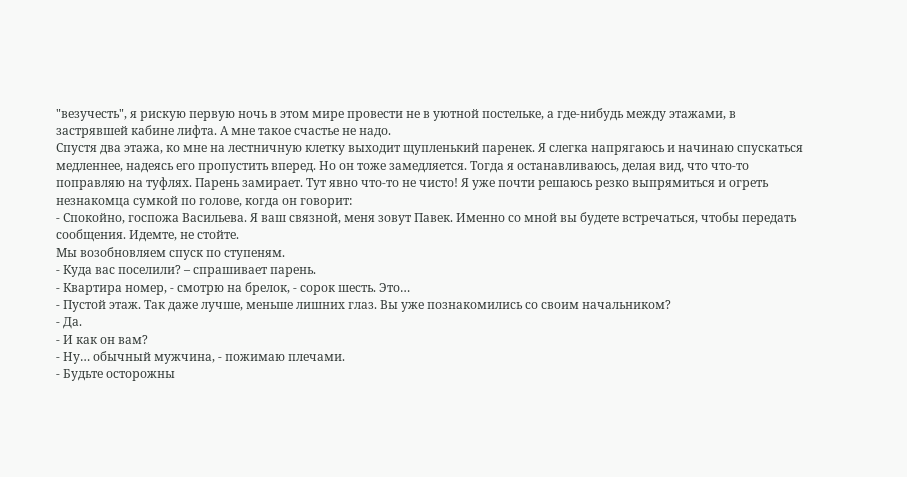"везучесть", я рискую первую ночь в этом мире провести не в уютной постельке, а где-нибудь между этажами, в застрявшей кабине лифта. А мне такое счастье не надо.
Спустя два этажа, ко мне на лестничную клетку выходит щупленький паренек. Я слегка напрягаюсь и начинаю спускаться медленнее, надеясь его пропустить вперед. Но он тоже замедляется. Тогда я останавливаюсь, делая вид, что что-то поправляю на туфлях. Парень замирает. Тут явно что-то не чисто! Я уже почти решаюсь резко выпрямиться и огреть незнакомца сумкой по голове, когда он говорит:
- Спокойно, госпожа Васильева. Я ваш связной, меня зовут Павек. Именно со мной вы будете встречаться, чтобы передать сообщения. Идемте, не стойте.
Мы возобновляем спуск по ступеням.
- Куда вас поселили? – спрашивает парень.
- Квартира номер, - смотрю на брелок, - сорок шесть. Это…
- Пустой этаж. Так даже лучше, меньше лишних глаз. Вы уже познакомились со своим начальником?
- Да.
- И как он вам?
- Ну… обычный мужчина, - пожимаю плечами.
- Будьте осторожны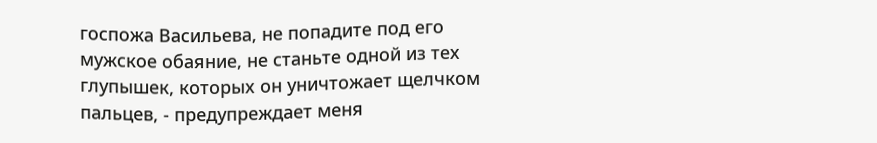госпожа Васильева, не попадите под его мужское обаяние, не станьте одной из тех глупышек, которых он уничтожает щелчком пальцев, - предупреждает меня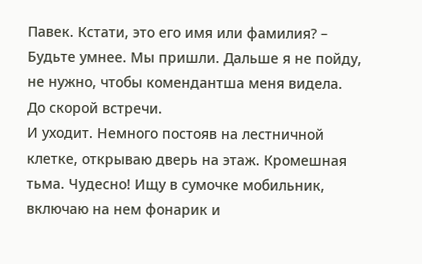Павек. Кстати, это его имя или фамилия? – Будьте умнее. Мы пришли. Дальше я не пойду, не нужно, чтобы комендантша меня видела. До скорой встречи.
И уходит. Немного постояв на лестничной клетке, открываю дверь на этаж. Кромешная тьма. Чудесно! Ищу в сумочке мобильник, включаю на нем фонарик и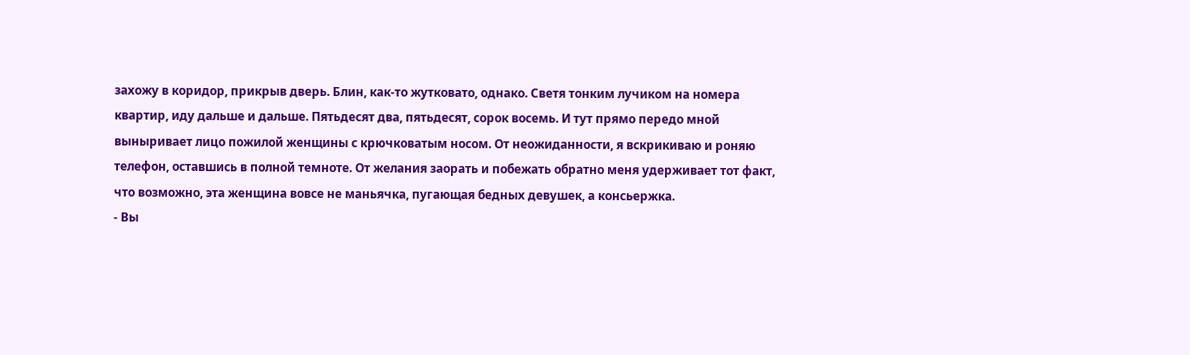захожу в коридор, прикрыв дверь. Блин, как-то жутковато, однако. Светя тонким лучиком на номера квартир, иду дальше и дальше. Пятьдесят два, пятьдесят, сорок восемь. И тут прямо передо мной выныривает лицо пожилой женщины с крючковатым носом. От неожиданности, я вскрикиваю и роняю телефон, оставшись в полной темноте. От желания заорать и побежать обратно меня удерживает тот факт, что возможно, эта женщина вовсе не маньячка, пугающая бедных девушек, а консьержка.
- Вы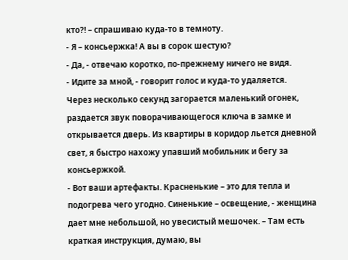кто?! – спрашиваю куда-то в темноту.
- Я – консьержка! А вы в сорок шестую?
- Да, - отвечаю коротко, по-прежнему ничего не видя.
- Идите за мной, - говорит голос и куда-то удаляется.
Через несколько секунд загорается маленький огонек, раздается звук поворачивающегося ключа в замке и открывается дверь. Из квартиры в коридор льется дневной свет, я быстро нахожу упавший мобильник и бегу за консьержкой.
- Вот ваши артефакты. Красненькие – это для тепла и подогрева чего угодно. Синенькие – освещение, - женщина дает мне небольшой, но увесистый мешочек. – Там есть краткая инструкция, думаю, вы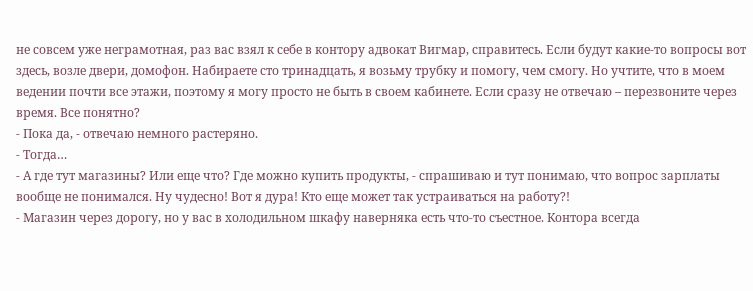не совсем уже неграмотная, раз вас взял к себе в контору адвокат Вигмар, справитесь. Если будут какие-то вопросы вот здесь, возле двери, домофон. Набираете сто тринадцать, я возьму трубку и помогу, чем смогу. Но учтите, что в моем ведении почти все этажи, поэтому я могу просто не быть в своем кабинете. Если сразу не отвечаю – перезвоните через время. Все понятно?
- Пока да, - отвечаю немного растеряно.
- Тогда…
- А где тут магазины? Или еще что? Где можно купить продукты, - спрашиваю и тут понимаю, что вопрос зарплаты вообще не понимался. Ну чудесно! Вот я дура! Кто еще может так устраиваться на работу?!
- Магазин через дорогу, но у вас в холодильном шкафу наверняка есть что-то съестное. Контора всегда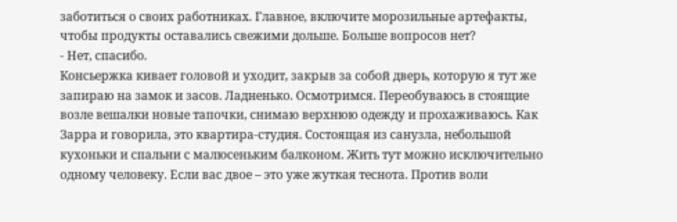заботиться о своих работниках. Главное, включите морозильные артефакты, чтобы продукты оставались свежими дольше. Больше вопросов нет?
- Нет, спасибо.
Консьержка кивает головой и уходит, закрыв за собой дверь, которую я тут же запираю на замок и засов. Ладненько. Осмотримся. Переобуваюсь в стоящие возле вешалки новые тапочки, снимаю верхнюю одежду и прохаживаюсь. Как Зарра и говорила, это квартира-студия. Состоящая из санузла, небольшой кухоньки и спальни с малюсеньким балконом. Жить тут можно исключительно одному человеку. Если вас двое – это уже жуткая теснота. Против воли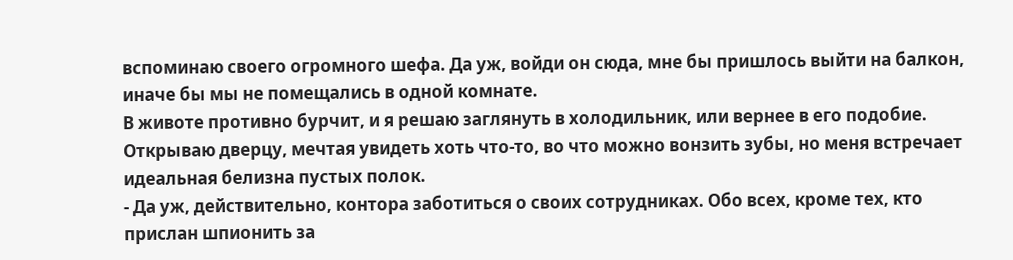вспоминаю своего огромного шефа. Да уж, войди он сюда, мне бы пришлось выйти на балкон, иначе бы мы не помещались в одной комнате.
В животе противно бурчит, и я решаю заглянуть в холодильник, или вернее в его подобие. Открываю дверцу, мечтая увидеть хоть что-то, во что можно вонзить зубы, но меня встречает идеальная белизна пустых полок.
- Да уж, действительно, контора заботиться о своих сотрудниках. Обо всех, кроме тех, кто прислан шпионить за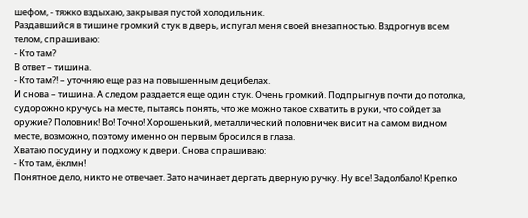шефом, - тяжко вздыхаю, закрывая пустой холодильник.
Раздавшийся в тишине громкий стук в дверь, испугал меня своей внезапностью. Вздрогнув всем телом, спрашиваю:
- Кто там?
В ответ – тишина.
- Кто там?! – уточняю еще раз на повышенным децибелах.
И снова – тишина. А следом раздается еще один стук. Очень громкий. Подпрыгнув почти до потолка, судорожно кручусь на месте, пытаясь понять, что же можно такое схватить в руки, что сойдет за оружие? Половник! Во! Точно! Хорошенький, металлический половничек висит на самом видном месте, возможно, поэтому именно он первым бросился в глаза.
Хватаю посудину и подхожу к двери. Снова спрашиваю:
- Кто там, ёклмн!
Понятное дело, никто не отвечает. Зато начинает дергать дверную ручку. Ну все! Задолбало! Крепко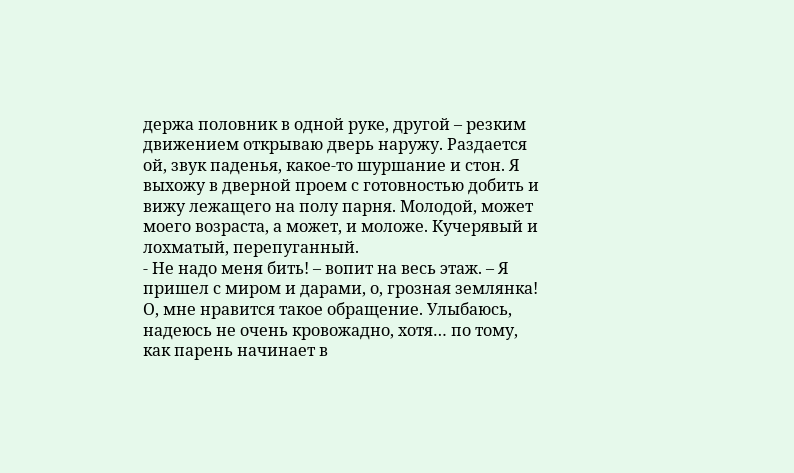держа половник в одной руке, другой – резким движением открываю дверь наружу. Раздается ой, звук паденья, какое-то шуршание и стон. Я выхожу в дверной проем с готовностью добить и вижу лежащего на полу парня. Молодой, может моего возраста, а может, и моложе. Кучерявый и лохматый, перепуганный.
- Не надо меня бить! – вопит на весь этаж. – Я пришел с миром и дарами, о, грозная землянка!
О, мне нравится такое обращение. Улыбаюсь, надеюсь не очень кровожадно, хотя… по тому, как парень начинает в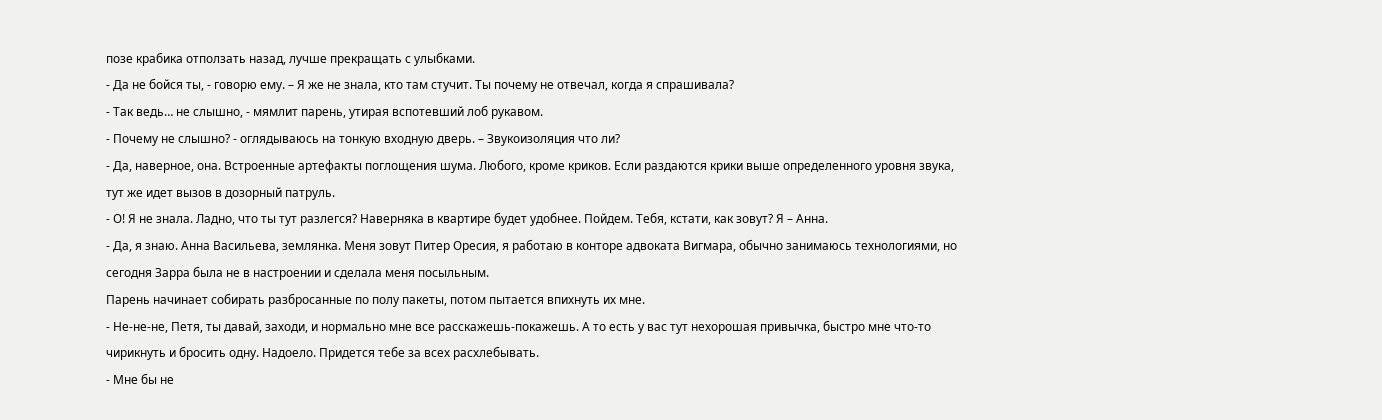позе крабика отползать назад, лучше прекращать с улыбками.
- Да не бойся ты, - говорю ему. – Я же не знала, кто там стучит. Ты почему не отвечал, когда я спрашивала?
- Так ведь… не слышно, - мямлит парень, утирая вспотевший лоб рукавом.
- Почему не слышно? - оглядываюсь на тонкую входную дверь. – Звукоизоляция что ли?
- Да, наверное, она. Встроенные артефакты поглощения шума. Любого, кроме криков. Если раздаются крики выше определенного уровня звука, тут же идет вызов в дозорный патруль.
- О! Я не знала. Ладно, что ты тут разлегся? Наверняка в квартире будет удобнее. Пойдем. Тебя, кстати, как зовут? Я – Анна.
- Да, я знаю. Анна Васильева, землянка. Меня зовут Питер Оресия, я работаю в конторе адвоката Вигмара, обычно занимаюсь технологиями, но сегодня Зарра была не в настроении и сделала меня посыльным.
Парень начинает собирать разбросанные по полу пакеты, потом пытается впихнуть их мне.
- Не-не-не, Петя, ты давай, заходи, и нормально мне все расскажешь-покажешь. А то есть у вас тут нехорошая привычка, быстро мне что-то чирикнуть и бросить одну. Надоело. Придется тебе за всех расхлебывать.
- Мне бы не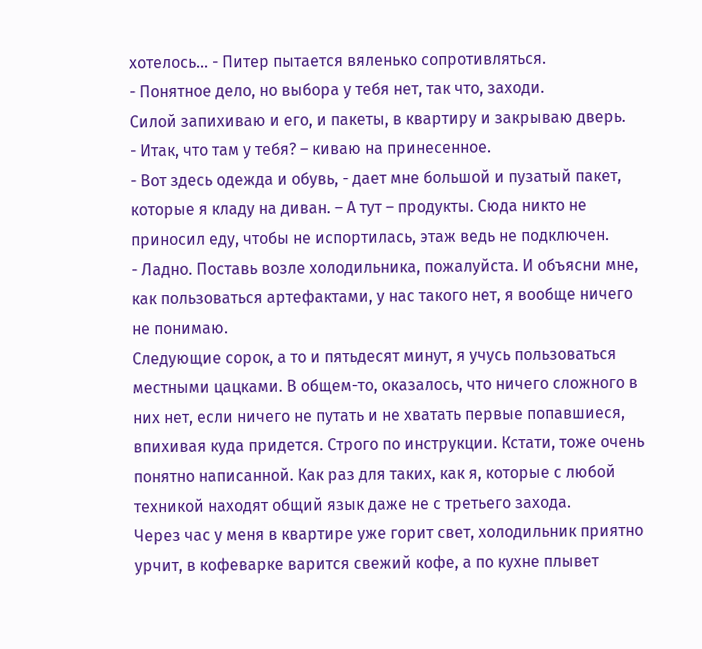хотелось… - Питер пытается вяленько сопротивляться.
- Понятное дело, но выбора у тебя нет, так что, заходи.
Силой запихиваю и его, и пакеты, в квартиру и закрываю дверь.
- Итак, что там у тебя? – киваю на принесенное.
- Вот здесь одежда и обувь, - дает мне большой и пузатый пакет, которые я кладу на диван. – А тут – продукты. Сюда никто не приносил еду, чтобы не испортилась, этаж ведь не подключен.
- Ладно. Поставь возле холодильника, пожалуйста. И объясни мне, как пользоваться артефактами, у нас такого нет, я вообще ничего не понимаю.
Следующие сорок, а то и пятьдесят минут, я учусь пользоваться местными цацками. В общем-то, оказалось, что ничего сложного в них нет, если ничего не путать и не хватать первые попавшиеся, впихивая куда придется. Строго по инструкции. Кстати, тоже очень понятно написанной. Как раз для таких, как я, которые с любой техникой находят общий язык даже не с третьего захода.
Через час у меня в квартире уже горит свет, холодильник приятно урчит, в кофеварке варится свежий кофе, а по кухне плывет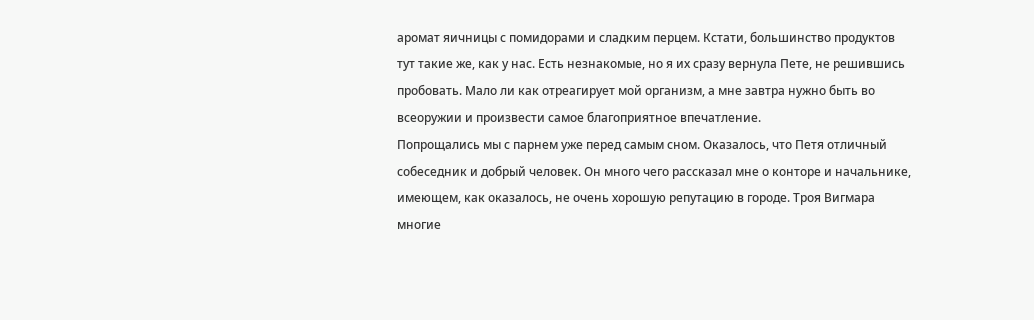аромат яичницы с помидорами и сладким перцем. Кстати, большинство продуктов тут такие же, как у нас. Есть незнакомые, но я их сразу вернула Пете, не решившись пробовать. Мало ли как отреагирует мой организм, а мне завтра нужно быть во всеоружии и произвести самое благоприятное впечатление.
Попрощались мы с парнем уже перед самым сном. Оказалось, что Петя отличный собеседник и добрый человек. Он много чего рассказал мне о конторе и начальнике, имеющем, как оказалось, не очень хорошую репутацию в городе. Троя Вигмара многие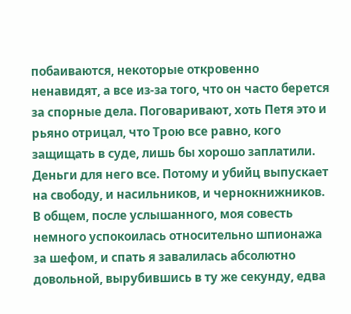побаиваются, некоторые откровенно ненавидят, а все из-за того, что он часто берется за спорные дела. Поговаривают, хоть Петя это и рьяно отрицал, что Трою все равно, кого защищать в суде, лишь бы хорошо заплатили. Деньги для него все. Потому и убийц выпускает на свободу, и насильников, и чернокнижников. В общем, после услышанного, моя совесть немного успокоилась относительно шпионажа за шефом, и спать я завалилась абсолютно довольной, вырубившись в ту же секунду, едва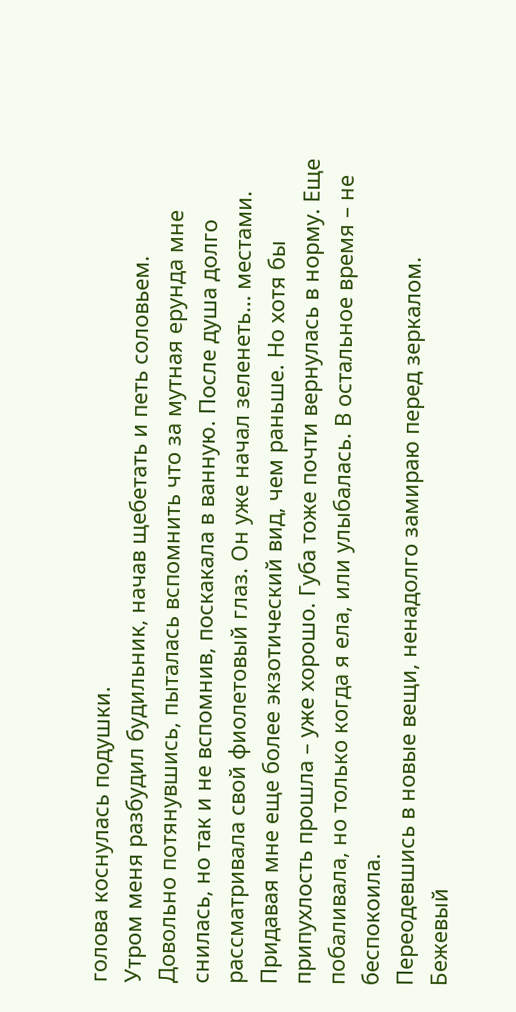голова коснулась подушки.
Утром меня разбудил будильник, начав щебетать и петь соловьем. Довольно потянувшись, пыталась вспомнить что за мутная ерунда мне снилась, но так и не вспомнив, поскакала в ванную. После душа долго рассматривала свой фиолетовый глаз. Он уже начал зеленеть… местами. Придавая мне еще более экзотический вид, чем раньше. Но хотя бы припухлость прошла – уже хорошо. Губа тоже почти вернулась в норму. Еще побаливала, но только когда я ела, или улыбалась. В остальное время – не беспокоила.
Переодевшись в новые вещи, ненадолго замираю перед зеркалом. Бежевый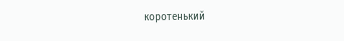коротенький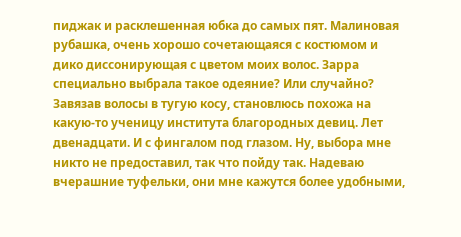пиджак и расклешенная юбка до самых пят. Малиновая рубашка, очень хорошо сочетающаяся с костюмом и дико диссонирующая с цветом моих волос. Зарра специально выбрала такое одеяние? Или случайно? Завязав волосы в тугую косу, становлюсь похожа на какую-то ученицу института благородных девиц. Лет двенадцати. И с фингалом под глазом. Ну, выбора мне никто не предоставил, так что пойду так. Надеваю вчерашние туфельки, они мне кажутся более удобными,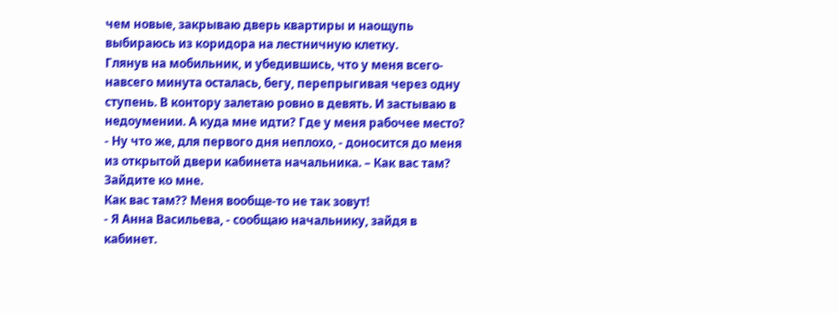чем новые, закрываю дверь квартиры и наощупь выбираюсь из коридора на лестничную клетку.
Глянув на мобильник, и убедившись, что у меня всего-навсего минута осталась, бегу, перепрыгивая через одну ступень. В контору залетаю ровно в девять. И застываю в недоумении. А куда мне идти? Где у меня рабочее место?
- Ну что же, для первого дня неплохо, - доносится до меня из открытой двери кабинета начальника. – Как вас там? Зайдите ко мне.
Как вас там?? Меня вообще-то не так зовут!
- Я Анна Васильева, - сообщаю начальнику, зайдя в кабинет.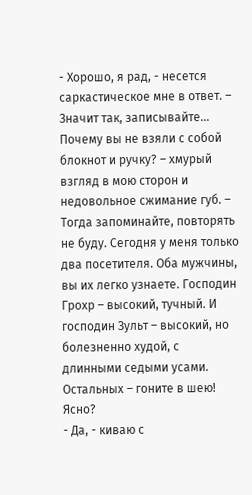- Хорошо, я рад, - несется саркастическое мне в ответ. – Значит так, записывайте… Почему вы не взяли с собой блокнот и ручку? – хмурый взгляд в мою сторон и недовольное сжимание губ. – Тогда запоминайте, повторять не буду. Сегодня у меня только два посетителя. Оба мужчины, вы их легко узнаете. Господин Грохр – высокий, тучный. И господин Зульт – высокий, но болезненно худой, с длинными седыми усами. Остальных – гоните в шею! Ясно?
- Да, - киваю с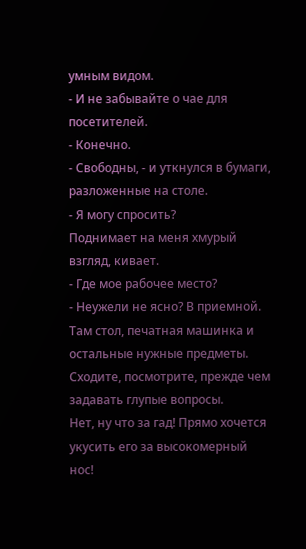умным видом.
- И не забывайте о чае для посетителей.
- Конечно.
- Свободны, - и уткнулся в бумаги, разложенные на столе.
- Я могу спросить?
Поднимает на меня хмурый взгляд, кивает.
- Где мое рабочее место?
- Неужели не ясно? В приемной. Там стол, печатная машинка и остальные нужные предметы. Сходите, посмотрите, прежде чем задавать глупые вопросы.
Нет, ну что за гад! Прямо хочется укусить его за высокомерный нос!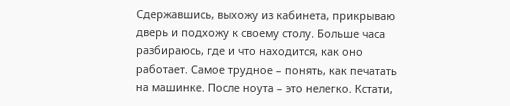Сдержавшись, выхожу из кабинета, прикрываю дверь и подхожу к своему столу. Больше часа разбираюсь, где и что находится, как оно работает. Самое трудное – понять, как печатать на машинке. После ноута – это нелегко. Кстати,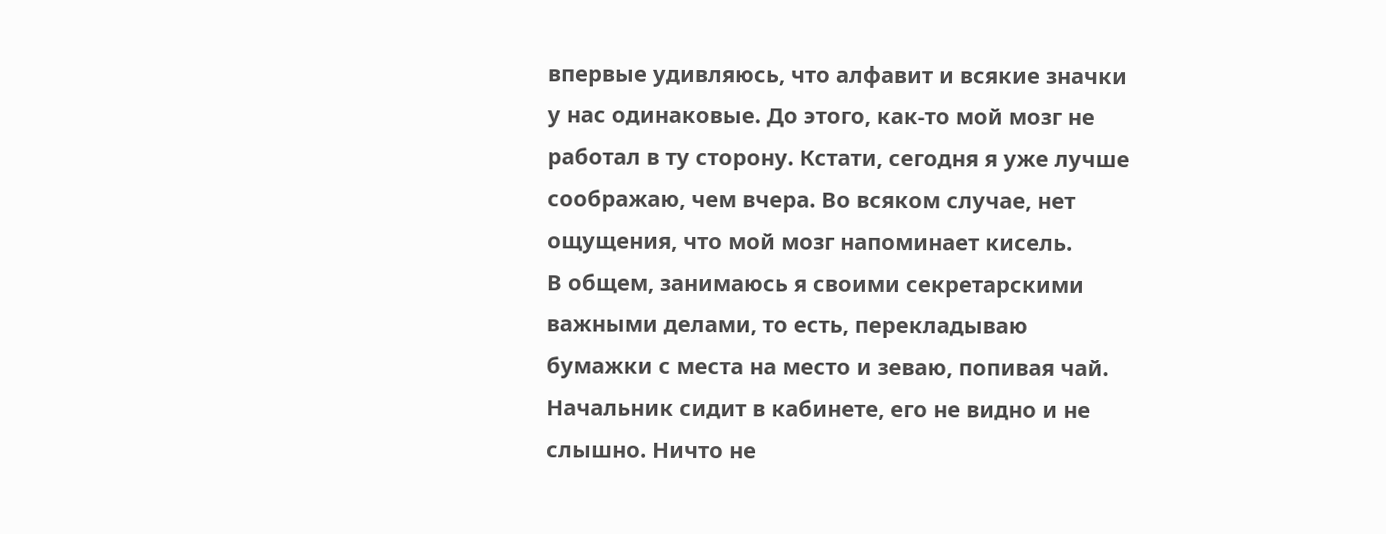впервые удивляюсь, что алфавит и всякие значки у нас одинаковые. До этого, как-то мой мозг не работал в ту сторону. Кстати, сегодня я уже лучше соображаю, чем вчера. Во всяком случае, нет ощущения, что мой мозг напоминает кисель.
В общем, занимаюсь я своими секретарскими важными делами, то есть, перекладываю бумажки с места на место и зеваю, попивая чай. Начальник сидит в кабинете, его не видно и не слышно. Ничто не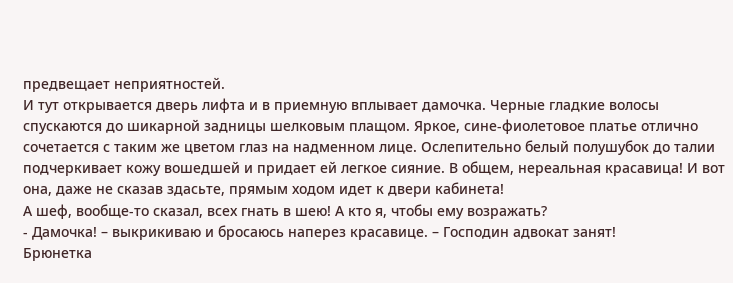предвещает неприятностей.
И тут открывается дверь лифта и в приемную вплывает дамочка. Черные гладкие волосы спускаются до шикарной задницы шелковым плащом. Яркое, сине-фиолетовое платье отлично сочетается с таким же цветом глаз на надменном лице. Ослепительно белый полушубок до талии подчеркивает кожу вошедшей и придает ей легкое сияние. В общем, нереальная красавица! И вот она, даже не сказав здасьте, прямым ходом идет к двери кабинета!
А шеф, вообще-то сказал, всех гнать в шею! А кто я, чтобы ему возражать?
- Дамочка! – выкрикиваю и бросаюсь наперез красавице. – Господин адвокат занят!
Брюнетка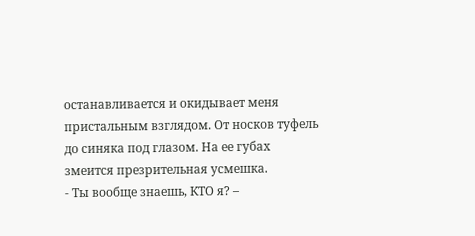останавливается и окидывает меня пристальным взглядом. От носков туфель до синяка под глазом. На ее губах змеится презрительная усмешка.
- Ты вообще знаешь, КТО я? –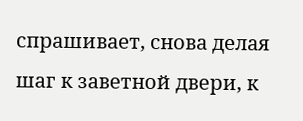спрашивает, снова делая шаг к заветной двери, к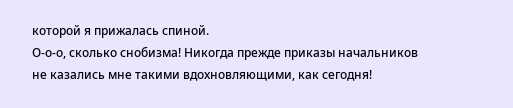которой я прижалась спиной.
О-о-о, сколько снобизма! Никогда прежде приказы начальников не казались мне такими вдохновляющими, как сегодня!